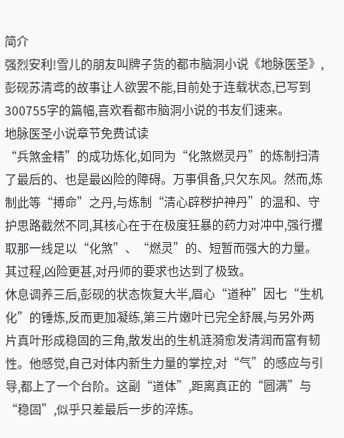简介
强烈安利!雪儿的朋友叫牌子货的都市脑洞小说《地脉医圣》,彭砚苏清鸢的故事让人欲罢不能,目前处于连载状态,已写到300755字的篇幅,喜欢看都市脑洞小说的书友们速来。
地脉医圣小说章节免费试读
“兵煞金精”的成功炼化,如同为“化煞燃灵丹”的炼制扫清了最后的、也是最凶险的障碍。万事俱备,只欠东风。然而,炼制此等“搏命”之丹,与炼制“清心辟秽护神丹”的温和、守护思路截然不同,其核心在于在极度狂暴的药力对冲中,强行攫取那一线足以“化煞”、“燃灵”的、短暂而强大的力量。其过程,凶险更甚,对丹师的要求也达到了极致。
休息调养三后,彭砚的状态恢复大半,眉心“道种”因七“生机化”的锤炼,反而更加凝练,第三片嫩叶已完全舒展,与另外两片真叶形成稳固的三角,散发出的生机涟漪愈发清润而富有韧性。他感觉,自己对体内新生力量的掌控,对“气”的感应与引导,都上了一个台阶。这副“道体”,距离真正的“圆满”与“稳固”,似乎只差最后一步的淬炼。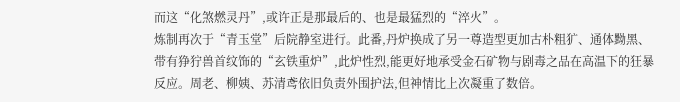而这“化煞燃灵丹”,或许正是那最后的、也是最猛烈的“淬火”。
炼制再次于“青玉堂”后院静室进行。此番,丹炉换成了另一尊造型更加古朴粗犷、通体黝黑、带有狰狞兽首纹饰的“玄铁重炉”,此炉性烈,能更好地承受金石矿物与剧毒之品在高温下的狂暴反应。周老、柳姨、苏清鸢依旧负责外围护法,但神情比上次凝重了数倍。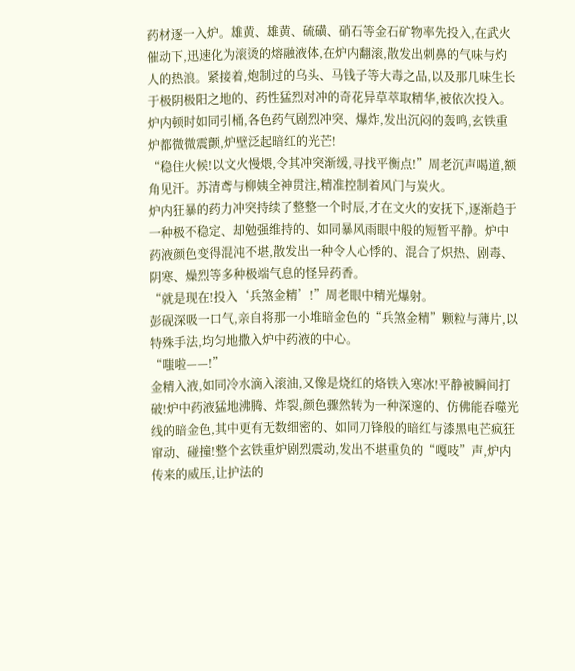药材逐一入炉。雄黄、雄黄、硫磺、硝石等金石矿物率先投入,在武火催动下,迅速化为滚烫的熔融液体,在炉内翻滚,散发出刺鼻的气味与灼人的热浪。紧接着,炮制过的乌头、马钱子等大毒之品,以及那几味生长于极阴极阳之地的、药性猛烈对冲的奇花异草萃取精华,被依次投入。炉内顿时如同引桶,各色药气剧烈冲突、爆炸,发出沉闷的轰鸣,玄铁重炉都微微震颤,炉壁泛起暗红的光芒!
“稳住火候!以文火慢煨,令其冲突渐缓,寻找平衡点!”周老沉声喝道,额角见汗。苏清鸢与柳姨全神贯注,精准控制着风门与炭火。
炉内狂暴的药力冲突持续了整整一个时辰,才在文火的安抚下,逐渐趋于一种极不稳定、却勉强维持的、如同暴风雨眼中般的短暂平静。炉中药液颜色变得混沌不堪,散发出一种令人心悸的、混合了炽热、剧毒、阴寒、燥烈等多种极端气息的怪异药香。
“就是现在!投入‘兵煞金精’!”周老眼中精光爆射。
彭砚深吸一口气,亲自将那一小堆暗金色的“兵煞金精”颗粒与薄片,以特殊手法,均匀地撒入炉中药液的中心。
“嗤啦——!”
金精入液,如同冷水滴入滚油,又像是烧红的烙铁入寒冰!平静被瞬间打破!炉中药液猛地沸腾、炸裂,颜色骤然转为一种深邃的、仿佛能吞噬光线的暗金色,其中更有无数细密的、如同刀锋般的暗红与漆黑电芒疯狂窜动、碰撞!整个玄铁重炉剧烈震动,发出不堪重负的“嘎吱”声,炉内传来的威压,让护法的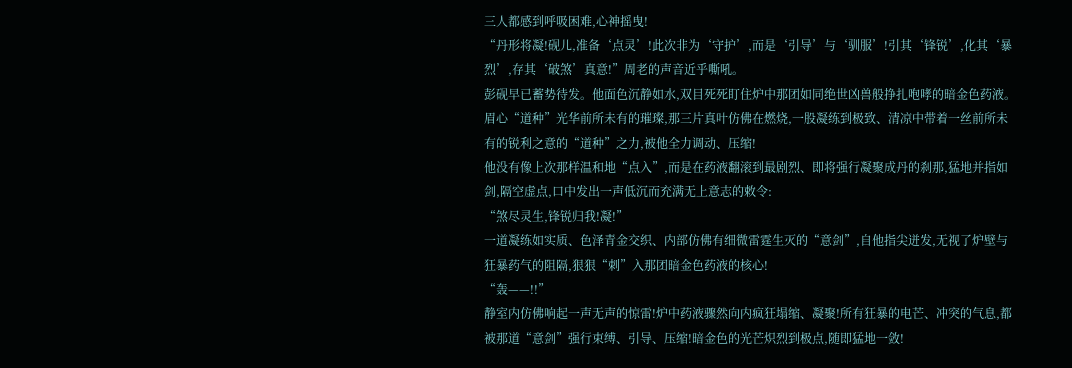三人都感到呼吸困难,心神摇曳!
“丹形将凝!砚儿,准备‘点灵’!此次非为‘守护’,而是‘引导’与‘驯服’!引其‘锋锐’,化其‘暴烈’,存其‘破煞’真意!”周老的声音近乎嘶吼。
彭砚早已蓄势待发。他面色沉静如水,双目死死盯住炉中那团如同绝世凶兽般挣扎咆哮的暗金色药液。眉心“道种”光华前所未有的璀璨,那三片真叶仿佛在燃烧,一股凝练到极致、清凉中带着一丝前所未有的锐利之意的“道种”之力,被他全力调动、压缩!
他没有像上次那样温和地“点入”,而是在药液翻滚到最剧烈、即将强行凝聚成丹的刹那,猛地并指如剑,隔空虚点,口中发出一声低沉而充满无上意志的敕令:
“煞尽灵生,锋锐归我!凝!”
一道凝练如实质、色泽青金交织、内部仿佛有细微雷霆生灭的“意剑”,自他指尖迸发,无视了炉壁与狂暴药气的阻隔,狠狠“刺”入那团暗金色药液的核心!
“轰——!!”
静室内仿佛响起一声无声的惊雷!炉中药液骤然向内疯狂塌缩、凝聚!所有狂暴的电芒、冲突的气息,都被那道“意剑”强行束缚、引导、压缩!暗金色的光芒炽烈到极点,随即猛地一敛!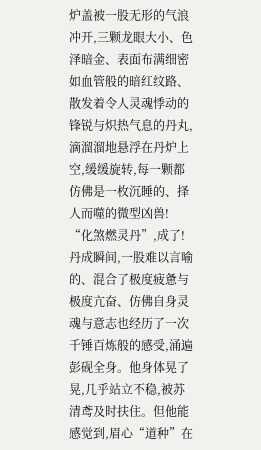炉盖被一股无形的气浪冲开,三颗龙眼大小、色泽暗金、表面布满细密如血管般的暗红纹路、散发着令人灵魂悸动的锋锐与炽热气息的丹丸,滴溜溜地悬浮在丹炉上空,缓缓旋转,每一颗都仿佛是一枚沉睡的、择人而噬的微型凶兽!
“化煞燃灵丹”,成了!
丹成瞬间,一股难以言喻的、混合了极度疲惫与极度亢奋、仿佛自身灵魂与意志也经历了一次千锤百炼般的感受,涌遍彭砚全身。他身体晃了晃,几乎站立不稳,被苏清鸢及时扶住。但他能感觉到,眉心“道种”在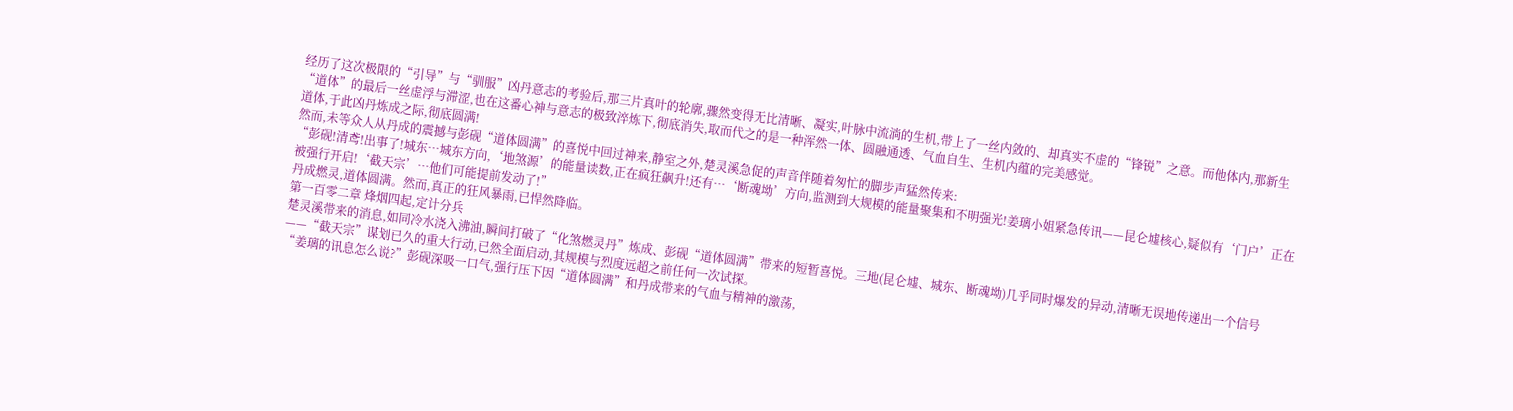经历了这次极限的“引导”与“驯服”凶丹意志的考验后,那三片真叶的轮廓,骤然变得无比清晰、凝实,叶脉中流淌的生机,带上了一丝内敛的、却真实不虚的“锋锐”之意。而他体内,那新生“道体”的最后一丝虚浮与滞涩,也在这番心神与意志的极致淬炼下,彻底消失,取而代之的是一种浑然一体、圆融通透、气血自生、生机内蕴的完美感觉。
道体,于此凶丹炼成之际,彻底圆满!
然而,未等众人从丹成的震撼与彭砚“道体圆满”的喜悦中回过神来,静室之外,楚灵溪急促的声音伴随着匆忙的脚步声猛然传来:
“彭砚!清鸢!出事了!城东…城东方向,‘地煞源’的能量读数,正在疯狂飙升!还有…‘断魂坳’方向,监测到大规模的能量聚集和不明强光!姜璃小姐紧急传讯——昆仑墟核心,疑似有‘门户’正在被强行开启!‘截天宗’…他们可能提前发动了!”
丹成燃灵,道体圆满。然而,真正的狂风暴雨,已悍然降临。
第一百零二章 烽烟四起,定计分兵
楚灵溪带来的消息,如同冷水浇入沸油,瞬间打破了“化煞燃灵丹”炼成、彭砚“道体圆满”带来的短暂喜悦。三地(昆仑墟、城东、断魂坳)几乎同时爆发的异动,清晰无误地传递出一个信号——“截天宗”谋划已久的重大行动,已然全面启动,其规模与烈度远超之前任何一次试探。
“姜璃的讯息怎么说?”彭砚深吸一口气,强行压下因“道体圆满”和丹成带来的气血与精神的激荡,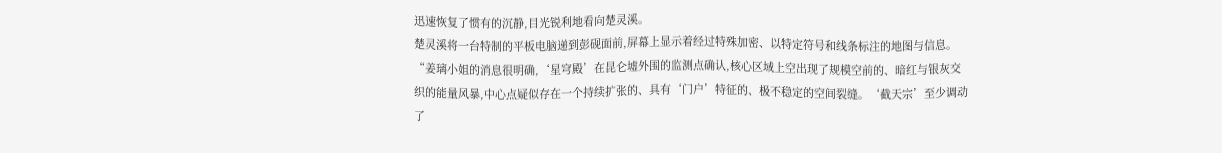迅速恢复了惯有的沉静,目光锐利地看向楚灵溪。
楚灵溪将一台特制的平板电脑递到彭砚面前,屏幕上显示着经过特殊加密、以特定符号和线条标注的地图与信息。“姜璃小姐的消息很明确,‘星穹殿’在昆仑墟外围的监测点确认,核心区域上空出现了规模空前的、暗红与银灰交织的能量风暴,中心点疑似存在一个持续扩张的、具有‘门户’特征的、极不稳定的空间裂缝。‘截天宗’至少调动了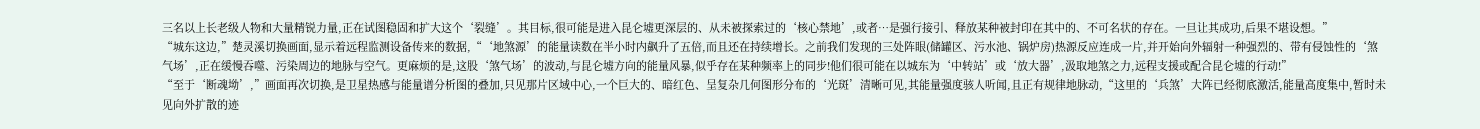三名以上长老级人物和大量精锐力量,正在试图稳固和扩大这个‘裂缝’。其目标,很可能是进入昆仑墟更深层的、从未被探索过的‘核心禁地’,或者…是强行接引、释放某种被封印在其中的、不可名状的存在。一旦让其成功,后果不堪设想。”
“城东这边,”楚灵溪切换画面,显示着远程监测设备传来的数据,“‘地煞源’的能量读数在半小时内飙升了五倍,而且还在持续增长。之前我们发现的三处阵眼(储罐区、污水池、锅炉房)热源反应连成一片,并开始向外辐射一种强烈的、带有侵蚀性的‘煞气场’,正在缓慢吞噬、污染周边的地脉与空气。更麻烦的是,这股‘煞气场’的波动,与昆仑墟方向的能量风暴,似乎存在某种频率上的同步!他们很可能在以城东为‘中转站’或‘放大器’,汲取地煞之力,远程支援或配合昆仑墟的行动!”
“至于‘断魂坳’,”画面再次切换,是卫星热感与能量谱分析图的叠加,只见那片区域中心,一个巨大的、暗红色、呈复杂几何图形分布的‘光斑’清晰可见,其能量强度骇人听闻,且正有规律地脉动,“这里的‘兵煞’大阵已经彻底激活,能量高度集中,暂时未见向外扩散的迹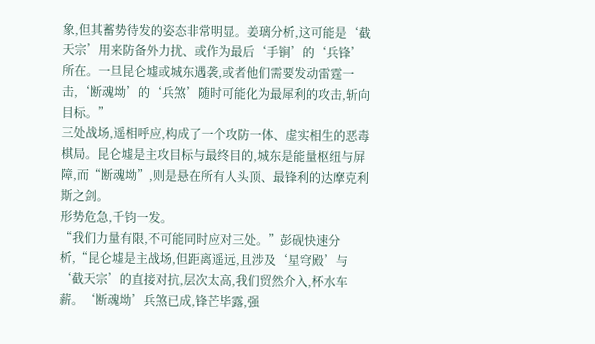象,但其蓄势待发的姿态非常明显。姜璃分析,这可能是‘截天宗’用来防备外力扰、或作为最后‘手锏’的‘兵锋’所在。一旦昆仑墟或城东遇袭,或者他们需要发动雷霆一击,‘断魂坳’的‘兵煞’随时可能化为最犀利的攻击,斩向目标。”
三处战场,遥相呼应,构成了一个攻防一体、虚实相生的恶毒棋局。昆仑墟是主攻目标与最终目的,城东是能量枢纽与屏障,而“断魂坳”,则是悬在所有人头顶、最锋利的达摩克利斯之剑。
形势危急,千钧一发。
“我们力量有限,不可能同时应对三处。”彭砚快速分析,“昆仑墟是主战场,但距离遥远,且涉及‘星穹殿’与‘截天宗’的直接对抗,层次太高,我们贸然介入,杯水车薪。‘断魂坳’兵煞已成,锋芒毕露,强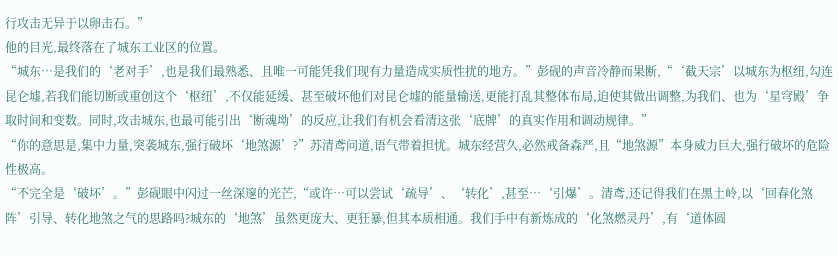行攻击无异于以卵击石。”
他的目光,最终落在了城东工业区的位置。
“城东…是我们的‘老对手’,也是我们最熟悉、且唯一可能凭我们现有力量造成实质性扰的地方。”彭砚的声音冷静而果断,“‘截天宗’以城东为枢纽,勾连昆仑墟,若我们能切断或重创这个‘枢纽’,不仅能延缓、甚至破坏他们对昆仑墟的能量输送,更能打乱其整体布局,迫使其做出调整,为我们、也为‘星穹殿’争取时间和变数。同时,攻击城东,也最可能引出‘断魂坳’的反应,让我们有机会看清这张‘底牌’的真实作用和调动规律。”
“你的意思是,集中力量,突袭城东,强行破坏‘地煞源’?”苏清鸢问道,语气带着担忧。城东经营久,必然戒备森严,且“地煞源”本身威力巨大,强行破坏的危险性极高。
“不完全是‘破坏’。”彭砚眼中闪过一丝深邃的光芒,“或许…可以尝试‘疏导’、‘转化’,甚至…‘引爆’。清鸢,还记得我们在黑土岭,以‘回春化煞阵’引导、转化地煞之气的思路吗?城东的‘地煞’虽然更庞大、更狂暴,但其本质相通。我们手中有新炼成的‘化煞燃灵丹’,有‘道体圆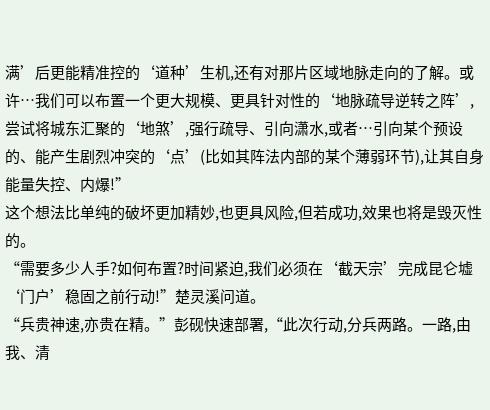满’后更能精准控的‘道种’生机,还有对那片区域地脉走向的了解。或许…我们可以布置一个更大规模、更具针对性的‘地脉疏导逆转之阵’,尝试将城东汇聚的‘地煞’,强行疏导、引向潇水,或者…引向某个预设的、能产生剧烈冲突的‘点’(比如其阵法内部的某个薄弱环节),让其自身能量失控、内爆!”
这个想法比单纯的破坏更加精妙,也更具风险,但若成功,效果也将是毁灭性的。
“需要多少人手?如何布置?时间紧迫,我们必须在‘截天宗’完成昆仑墟‘门户’稳固之前行动!”楚灵溪问道。
“兵贵神速,亦贵在精。”彭砚快速部署,“此次行动,分兵两路。一路,由我、清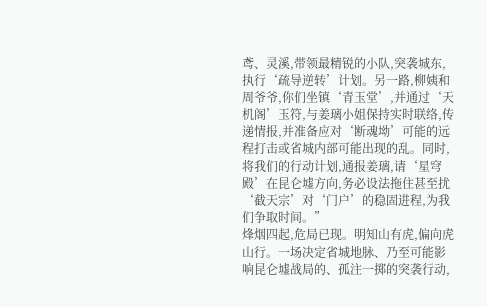鸢、灵溪,带领最精锐的小队,突袭城东,执行‘疏导逆转’计划。另一路,柳姨和周爷爷,你们坐镇‘青玉堂’,并通过‘天机阁’玉符,与姜璃小姐保持实时联络,传递情报,并准备应对‘断魂坳’可能的远程打击或省城内部可能出现的乱。同时,将我们的行动计划,通报姜璃,请‘星穹殿’在昆仑墟方向,务必设法拖住甚至扰‘截天宗’对‘门户’的稳固进程,为我们争取时间。”
烽烟四起,危局已现。明知山有虎,偏向虎山行。一场决定省城地脉、乃至可能影响昆仑墟战局的、孤注一掷的突袭行动,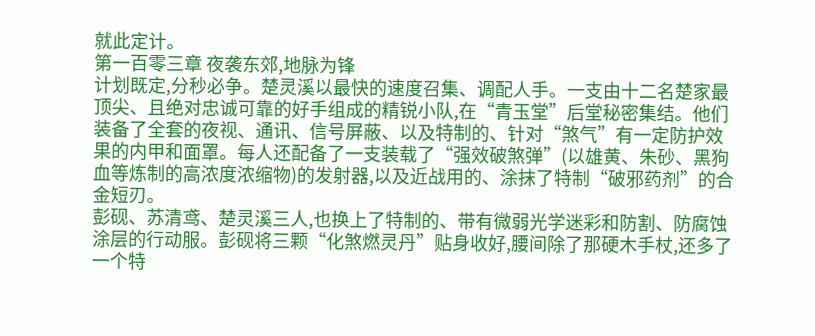就此定计。
第一百零三章 夜袭东郊,地脉为锋
计划既定,分秒必争。楚灵溪以最快的速度召集、调配人手。一支由十二名楚家最顶尖、且绝对忠诚可靠的好手组成的精锐小队,在“青玉堂”后堂秘密集结。他们装备了全套的夜视、通讯、信号屏蔽、以及特制的、针对“煞气”有一定防护效果的内甲和面罩。每人还配备了一支装载了“强效破煞弹”(以雄黄、朱砂、黑狗血等炼制的高浓度浓缩物)的发射器,以及近战用的、涂抹了特制“破邪药剂”的合金短刃。
彭砚、苏清鸢、楚灵溪三人,也换上了特制的、带有微弱光学迷彩和防割、防腐蚀涂层的行动服。彭砚将三颗“化煞燃灵丹”贴身收好,腰间除了那硬木手杖,还多了一个特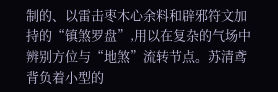制的、以雷击枣木心余料和辟邪符文加持的“镇煞罗盘”,用以在复杂的气场中辨别方位与“地煞”流转节点。苏清鸢背负着小型的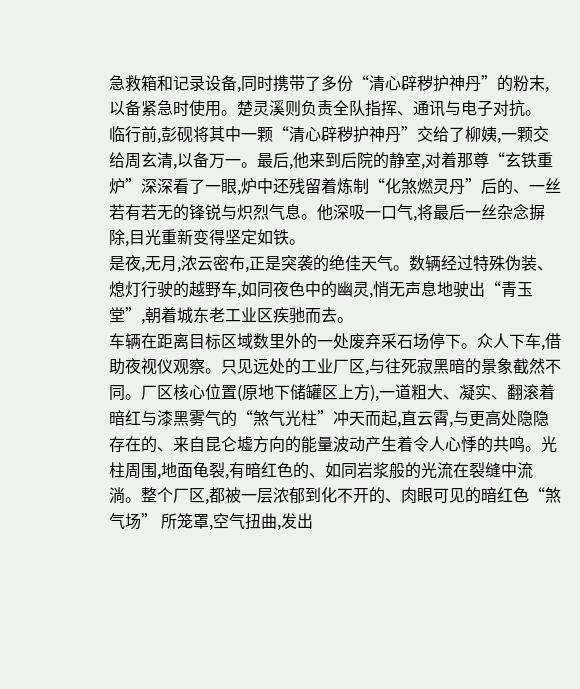急救箱和记录设备,同时携带了多份“清心辟秽护神丹”的粉末,以备紧急时使用。楚灵溪则负责全队指挥、通讯与电子对抗。
临行前,彭砚将其中一颗“清心辟秽护神丹”交给了柳姨,一颗交给周玄清,以备万一。最后,他来到后院的静室,对着那尊“玄铁重炉”深深看了一眼,炉中还残留着炼制“化煞燃灵丹”后的、一丝若有若无的锋锐与炽烈气息。他深吸一口气,将最后一丝杂念摒除,目光重新变得坚定如铁。
是夜,无月,浓云密布,正是突袭的绝佳天气。数辆经过特殊伪装、熄灯行驶的越野车,如同夜色中的幽灵,悄无声息地驶出“青玉堂”,朝着城东老工业区疾驰而去。
车辆在距离目标区域数里外的一处废弃采石场停下。众人下车,借助夜视仪观察。只见远处的工业厂区,与往死寂黑暗的景象截然不同。厂区核心位置(原地下储罐区上方),一道粗大、凝实、翻滚着暗红与漆黑雾气的“煞气光柱”冲天而起,直云霄,与更高处隐隐存在的、来自昆仑墟方向的能量波动产生着令人心悸的共鸣。光柱周围,地面龟裂,有暗红色的、如同岩浆般的光流在裂缝中流淌。整个厂区,都被一层浓郁到化不开的、肉眼可见的暗红色“煞气场” 所笼罩,空气扭曲,发出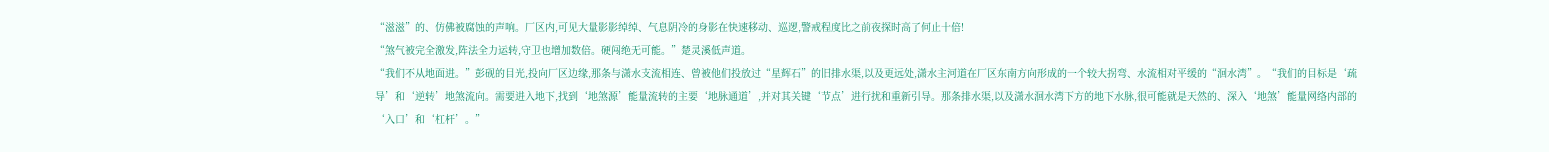“滋滋”的、仿佛被腐蚀的声响。厂区内,可见大量影影绰绰、气息阴冷的身影在快速移动、巡逻,警戒程度比之前夜探时高了何止十倍!
“煞气被完全激发,阵法全力运转,守卫也增加数倍。硬闯绝无可能。”楚灵溪低声道。
“我们不从地面进。”彭砚的目光,投向厂区边缘,那条与潇水支流相连、曾被他们投放过“星辉石”的旧排水渠,以及更远处,潇水主河道在厂区东南方向形成的一个较大拐弯、水流相对平缓的“洄水湾”。“我们的目标是‘疏导’和‘逆转’地煞流向。需要进入地下,找到‘地煞源’能量流转的主要‘地脉通道’,并对其关键‘节点’进行扰和重新引导。那条排水渠,以及潇水洄水湾下方的地下水脉,很可能就是天然的、深入‘地煞’能量网络内部的‘入口’和‘杠杆’。”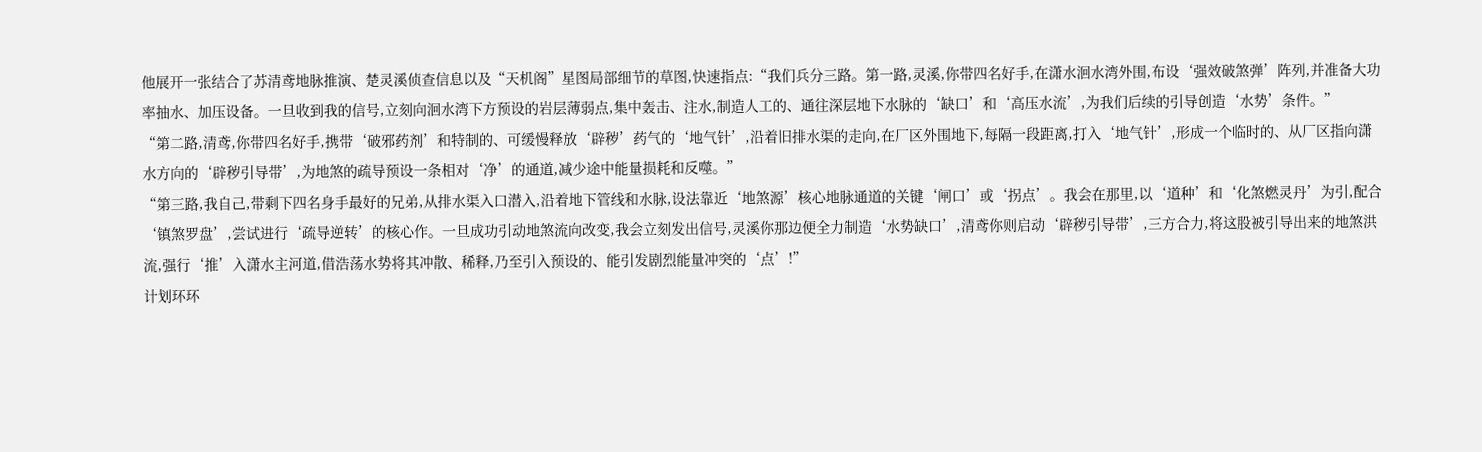他展开一张结合了苏清鸢地脉推演、楚灵溪侦查信息以及“天机阁”星图局部细节的草图,快速指点:“我们兵分三路。第一路,灵溪,你带四名好手,在潇水洄水湾外围,布设‘强效破煞弹’阵列,并准备大功率抽水、加压设备。一旦收到我的信号,立刻向洄水湾下方预设的岩层薄弱点,集中轰击、注水,制造人工的、通往深层地下水脉的‘缺口’和‘高压水流’,为我们后续的引导创造‘水势’条件。”
“第二路,清鸢,你带四名好手,携带‘破邪药剂’和特制的、可缓慢释放‘辟秽’药气的‘地气针’,沿着旧排水渠的走向,在厂区外围地下,每隔一段距离,打入‘地气针’,形成一个临时的、从厂区指向潇水方向的‘辟秽引导带’,为地煞的疏导预设一条相对‘净’的通道,减少途中能量损耗和反噬。”
“第三路,我自己,带剩下四名身手最好的兄弟,从排水渠入口潜入,沿着地下管线和水脉,设法靠近‘地煞源’核心地脉通道的关键‘闸口’或‘拐点’。我会在那里,以‘道种’和‘化煞燃灵丹’为引,配合‘镇煞罗盘’,尝试进行‘疏导逆转’的核心作。一旦成功引动地煞流向改变,我会立刻发出信号,灵溪你那边便全力制造‘水势缺口’,清鸢你则启动‘辟秽引导带’,三方合力,将这股被引导出来的地煞洪流,强行‘推’入潇水主河道,借浩荡水势将其冲散、稀释,乃至引入预设的、能引发剧烈能量冲突的‘点’!”
计划环环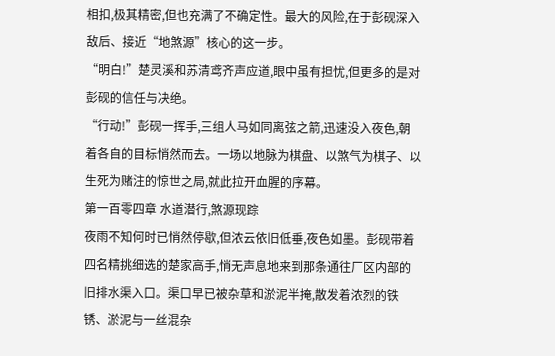相扣,极其精密,但也充满了不确定性。最大的风险,在于彭砚深入敌后、接近“地煞源”核心的这一步。
“明白!”楚灵溪和苏清鸢齐声应道,眼中虽有担忧,但更多的是对彭砚的信任与决绝。
“行动!”彭砚一挥手,三组人马如同离弦之箭,迅速没入夜色,朝着各自的目标悄然而去。一场以地脉为棋盘、以煞气为棋子、以生死为赌注的惊世之局,就此拉开血腥的序幕。
第一百零四章 水道潜行,煞源现踪
夜雨不知何时已悄然停歇,但浓云依旧低垂,夜色如墨。彭砚带着四名精挑细选的楚家高手,悄无声息地来到那条通往厂区内部的旧排水渠入口。渠口早已被杂草和淤泥半掩,散发着浓烈的铁锈、淤泥与一丝混杂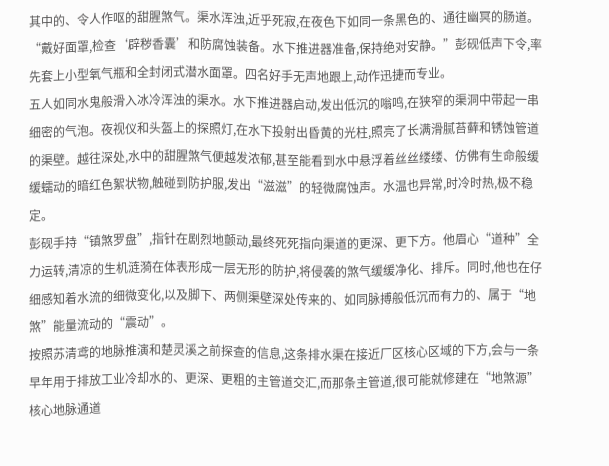其中的、令人作呕的甜腥煞气。渠水浑浊,近乎死寂,在夜色下如同一条黑色的、通往幽冥的肠道。
“戴好面罩,检查‘辟秽香囊’和防腐蚀装备。水下推进器准备,保持绝对安静。”彭砚低声下令,率先套上小型氧气瓶和全封闭式潜水面罩。四名好手无声地跟上,动作迅捷而专业。
五人如同水鬼般滑入冰冷浑浊的渠水。水下推进器启动,发出低沉的嗡鸣,在狭窄的渠洞中带起一串细密的气泡。夜视仪和头盔上的探照灯,在水下投射出昏黄的光柱,照亮了长满滑腻苔藓和锈蚀管道的渠壁。越往深处,水中的甜腥煞气便越发浓郁,甚至能看到水中悬浮着丝丝缕缕、仿佛有生命般缓缓蠕动的暗红色絮状物,触碰到防护服,发出“滋滋”的轻微腐蚀声。水温也异常,时冷时热,极不稳定。
彭砚手持“镇煞罗盘”,指针在剧烈地颤动,最终死死指向渠道的更深、更下方。他眉心“道种”全力运转,清凉的生机涟漪在体表形成一层无形的防护,将侵袭的煞气缓缓净化、排斥。同时,他也在仔细感知着水流的细微变化,以及脚下、两侧渠壁深处传来的、如同脉搏般低沉而有力的、属于“地煞”能量流动的“震动”。
按照苏清鸢的地脉推演和楚灵溪之前探查的信息,这条排水渠在接近厂区核心区域的下方,会与一条早年用于排放工业冷却水的、更深、更粗的主管道交汇,而那条主管道,很可能就修建在“地煞源”核心地脉通道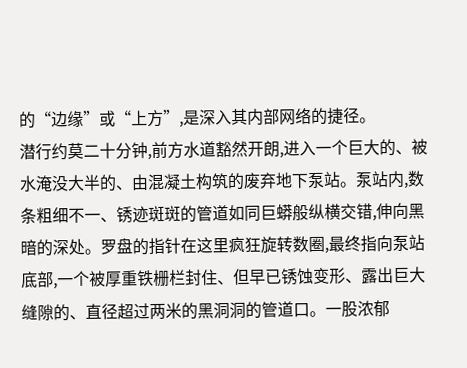的“边缘”或“上方”,是深入其内部网络的捷径。
潜行约莫二十分钟,前方水道豁然开朗,进入一个巨大的、被水淹没大半的、由混凝土构筑的废弃地下泵站。泵站内,数条粗细不一、锈迹斑斑的管道如同巨蟒般纵横交错,伸向黑暗的深处。罗盘的指针在这里疯狂旋转数圈,最终指向泵站底部,一个被厚重铁栅栏封住、但早已锈蚀变形、露出巨大缝隙的、直径超过两米的黑洞洞的管道口。一股浓郁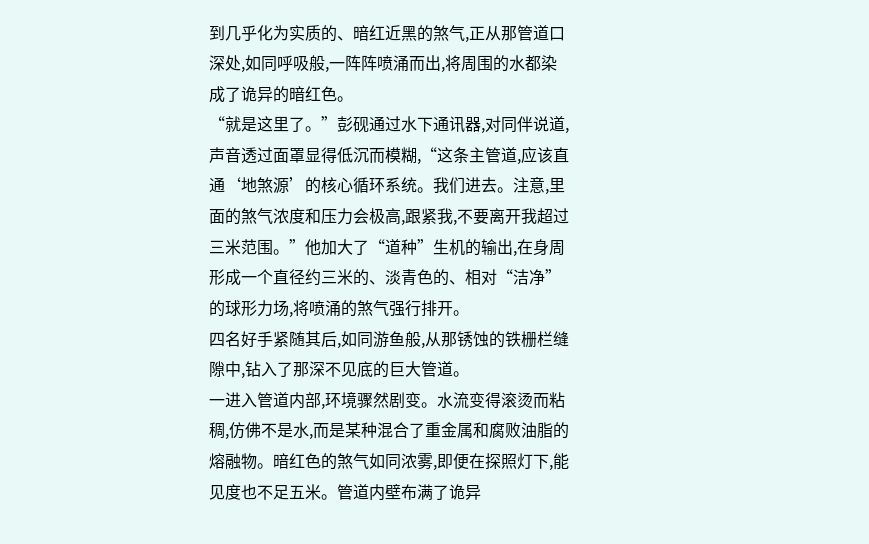到几乎化为实质的、暗红近黑的煞气,正从那管道口深处,如同呼吸般,一阵阵喷涌而出,将周围的水都染成了诡异的暗红色。
“就是这里了。”彭砚通过水下通讯器,对同伴说道,声音透过面罩显得低沉而模糊,“这条主管道,应该直通‘地煞源’的核心循环系统。我们进去。注意,里面的煞气浓度和压力会极高,跟紧我,不要离开我超过三米范围。”他加大了“道种”生机的输出,在身周形成一个直径约三米的、淡青色的、相对“洁净”的球形力场,将喷涌的煞气强行排开。
四名好手紧随其后,如同游鱼般,从那锈蚀的铁栅栏缝隙中,钻入了那深不见底的巨大管道。
一进入管道内部,环境骤然剧变。水流变得滚烫而粘稠,仿佛不是水,而是某种混合了重金属和腐败油脂的熔融物。暗红色的煞气如同浓雾,即便在探照灯下,能见度也不足五米。管道内壁布满了诡异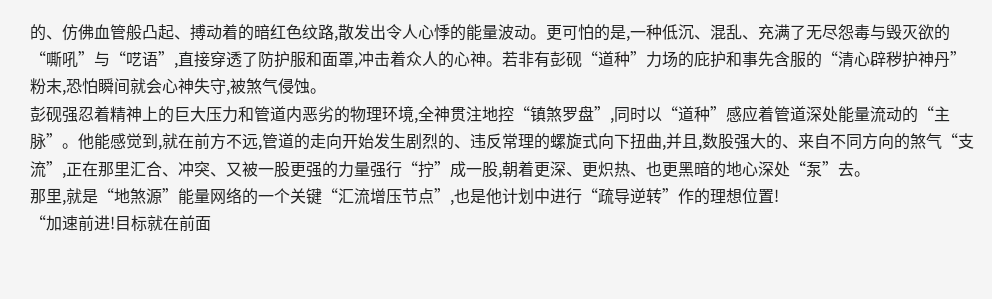的、仿佛血管般凸起、搏动着的暗红色纹路,散发出令人心悸的能量波动。更可怕的是,一种低沉、混乱、充满了无尽怨毒与毁灭欲的“嘶吼”与“呓语”,直接穿透了防护服和面罩,冲击着众人的心神。若非有彭砚“道种”力场的庇护和事先含服的“清心辟秽护神丹”粉末,恐怕瞬间就会心神失守,被煞气侵蚀。
彭砚强忍着精神上的巨大压力和管道内恶劣的物理环境,全神贯注地控“镇煞罗盘”,同时以“道种”感应着管道深处能量流动的“主脉”。他能感觉到,就在前方不远,管道的走向开始发生剧烈的、违反常理的螺旋式向下扭曲,并且,数股强大的、来自不同方向的煞气“支流”,正在那里汇合、冲突、又被一股更强的力量强行“拧”成一股,朝着更深、更炽热、也更黑暗的地心深处“泵”去。
那里,就是“地煞源”能量网络的一个关键“汇流增压节点”,也是他计划中进行“疏导逆转”作的理想位置!
“加速前进!目标就在前面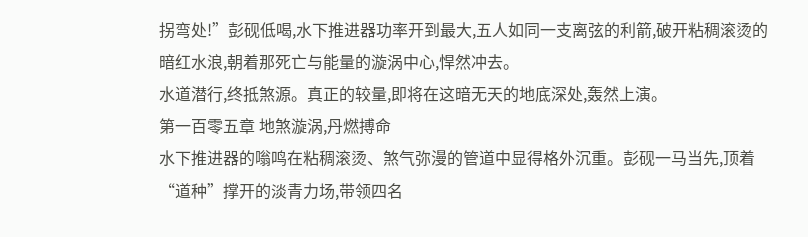拐弯处!”彭砚低喝,水下推进器功率开到最大,五人如同一支离弦的利箭,破开粘稠滚烫的暗红水浪,朝着那死亡与能量的漩涡中心,悍然冲去。
水道潜行,终抵煞源。真正的较量,即将在这暗无天的地底深处,轰然上演。
第一百零五章 地煞漩涡,丹燃搏命
水下推进器的嗡鸣在粘稠滚烫、煞气弥漫的管道中显得格外沉重。彭砚一马当先,顶着“道种”撑开的淡青力场,带领四名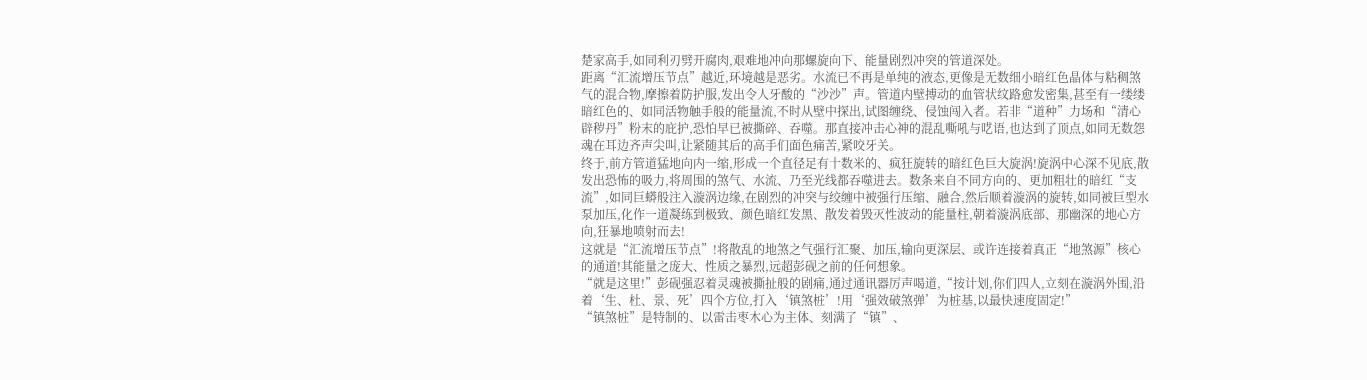楚家高手,如同利刃劈开腐肉,艰难地冲向那螺旋向下、能量剧烈冲突的管道深处。
距离“汇流增压节点”越近,环境越是恶劣。水流已不再是单纯的液态,更像是无数细小暗红色晶体与粘稠煞气的混合物,摩擦着防护服,发出令人牙酸的“沙沙”声。管道内壁搏动的血管状纹路愈发密集,甚至有一缕缕暗红色的、如同活物触手般的能量流,不时从壁中探出,试图缠绕、侵蚀闯入者。若非“道种”力场和“清心辟秽丹”粉末的庇护,恐怕早已被撕碎、吞噬。那直接冲击心神的混乱嘶吼与呓语,也达到了顶点,如同无数怨魂在耳边齐声尖叫,让紧随其后的高手们面色痛苦,紧咬牙关。
终于,前方管道猛地向内一缩,形成一个直径足有十数米的、疯狂旋转的暗红色巨大旋涡!旋涡中心深不见底,散发出恐怖的吸力,将周围的煞气、水流、乃至光线都吞噬进去。数条来自不同方向的、更加粗壮的暗红“支流”,如同巨蟒般注入漩涡边缘,在剧烈的冲突与绞缠中被强行压缩、融合,然后顺着漩涡的旋转,如同被巨型水泵加压,化作一道凝练到极致、颜色暗红发黑、散发着毁灭性波动的能量柱,朝着漩涡底部、那幽深的地心方向,狂暴地喷射而去!
这就是“汇流增压节点”!将散乱的地煞之气强行汇聚、加压,输向更深层、或许连接着真正“地煞源”核心的通道!其能量之庞大、性质之暴烈,远超彭砚之前的任何想象。
“就是这里!”彭砚强忍着灵魂被撕扯般的剧痛,通过通讯器厉声喝道,“按计划,你们四人,立刻在漩涡外围,沿着‘生、杜、景、死’四个方位,打入‘镇煞桩’!用‘强效破煞弹’为桩基,以最快速度固定!”
“镇煞桩”是特制的、以雷击枣木心为主体、刻满了“镇”、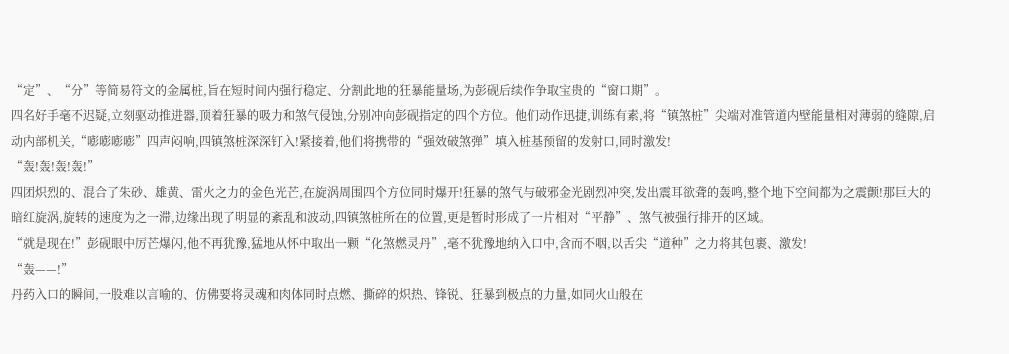“定”、“分”等简易符文的金属桩,旨在短时间内强行稳定、分割此地的狂暴能量场,为彭砚后续作争取宝贵的“窗口期”。
四名好手毫不迟疑,立刻驱动推进器,顶着狂暴的吸力和煞气侵蚀,分别冲向彭砚指定的四个方位。他们动作迅捷,训练有素,将“镇煞桩”尖端对准管道内壁能量相对薄弱的缝隙,启动内部机关,“嘭嘭嘭嘭”四声闷响,四镇煞桩深深钉入!紧接着,他们将携带的“强效破煞弹”填入桩基预留的发射口,同时激发!
“轰!轰!轰!轰!”
四团炽烈的、混合了朱砂、雄黄、雷火之力的金色光芒,在旋涡周围四个方位同时爆开!狂暴的煞气与破邪金光剧烈冲突,发出震耳欲聋的轰鸣,整个地下空间都为之震颤!那巨大的暗红旋涡,旋转的速度为之一滞,边缘出现了明显的紊乱和波动,四镇煞桩所在的位置,更是暂时形成了一片相对“平静”、煞气被强行排开的区域。
“就是现在!”彭砚眼中厉芒爆闪,他不再犹豫,猛地从怀中取出一颗“化煞燃灵丹”,毫不犹豫地纳入口中,含而不咽,以舌尖“道种”之力将其包裹、激发!
“轰——!”
丹药入口的瞬间,一股难以言喻的、仿佛要将灵魂和肉体同时点燃、撕碎的炽热、锋锐、狂暴到极点的力量,如同火山般在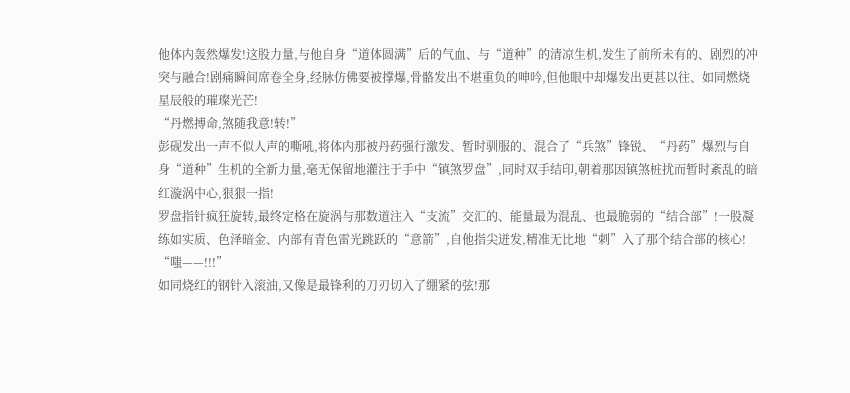他体内轰然爆发!这股力量,与他自身“道体圆满”后的气血、与“道种”的清凉生机,发生了前所未有的、剧烈的冲突与融合!剧痛瞬间席卷全身,经脉仿佛要被撑爆,骨骼发出不堪重负的呻吟,但他眼中却爆发出更甚以往、如同燃烧星辰般的璀璨光芒!
“丹燃搏命,煞随我意!转!”
彭砚发出一声不似人声的嘶吼,将体内那被丹药强行激发、暂时驯服的、混合了“兵煞”锋锐、“丹药”爆烈与自身“道种”生机的全新力量,毫无保留地灌注于手中“镇煞罗盘”,同时双手结印,朝着那因镇煞桩扰而暂时紊乱的暗红漩涡中心,狠狠一指!
罗盘指针疯狂旋转,最终定格在旋涡与那数道注入“支流”交汇的、能量最为混乱、也最脆弱的“结合部”!一股凝练如实质、色泽暗金、内部有青色雷光跳跃的“意箭”,自他指尖迸发,精准无比地“刺”入了那个结合部的核心!
“嗤——!!!”
如同烧红的钢针入滚油,又像是最锋利的刀刃切入了绷紧的弦!那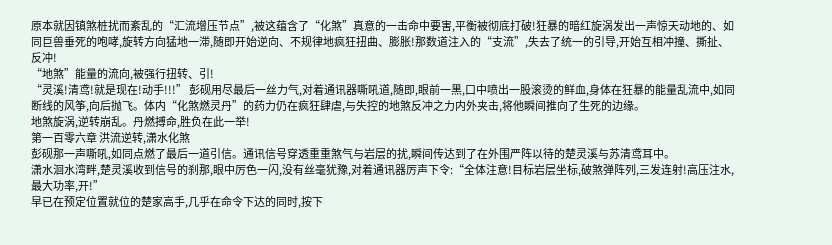原本就因镇煞桩扰而紊乱的“汇流增压节点”,被这蕴含了“化煞”真意的一击命中要害,平衡被彻底打破!狂暴的暗红旋涡发出一声惊天动地的、如同巨兽垂死的咆哮,旋转方向猛地一滞,随即开始逆向、不规律地疯狂扭曲、膨胀!那数道注入的“支流”,失去了统一的引导,开始互相冲撞、撕扯、反冲!
“地煞”能量的流向,被强行扭转、引!
“灵溪!清鸢!就是现在!动手!!!” 彭砚用尽最后一丝力气,对着通讯器嘶吼道,随即,眼前一黑,口中喷出一股滚烫的鲜血,身体在狂暴的能量乱流中,如同断线的风筝,向后抛飞。体内“化煞燃灵丹”的药力仍在疯狂肆虐,与失控的地煞反冲之力内外夹击,将他瞬间推向了生死的边缘。
地煞旋涡,逆转崩乱。丹燃搏命,胜负在此一举!
第一百零六章 洪流逆转,潇水化煞
彭砚那一声嘶吼,如同点燃了最后一道引信。通讯信号穿透重重煞气与岩层的扰,瞬间传达到了在外围严阵以待的楚灵溪与苏清鸢耳中。
潇水洄水湾畔,楚灵溪收到信号的刹那,眼中厉色一闪,没有丝毫犹豫,对着通讯器厉声下令:“全体注意!目标岩层坐标,破煞弹阵列,三发连射!高压注水,最大功率,开!”
早已在预定位置就位的楚家高手,几乎在命令下达的同时,按下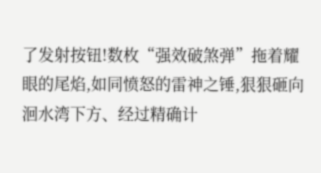了发射按钮!数枚“强效破煞弹”拖着耀眼的尾焰,如同愤怒的雷神之锤,狠狠砸向洄水湾下方、经过精确计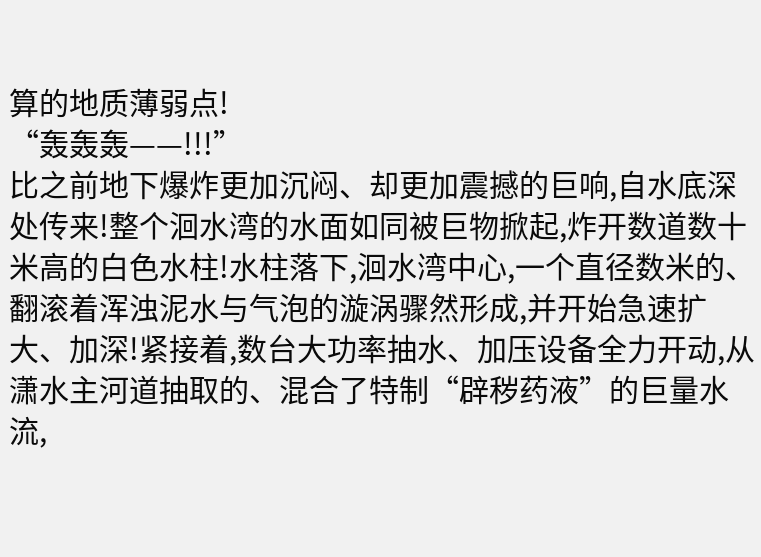算的地质薄弱点!
“轰轰轰——!!!”
比之前地下爆炸更加沉闷、却更加震撼的巨响,自水底深处传来!整个洄水湾的水面如同被巨物掀起,炸开数道数十米高的白色水柱!水柱落下,洄水湾中心,一个直径数米的、翻滚着浑浊泥水与气泡的漩涡骤然形成,并开始急速扩大、加深!紧接着,数台大功率抽水、加压设备全力开动,从潇水主河道抽取的、混合了特制“辟秽药液”的巨量水流,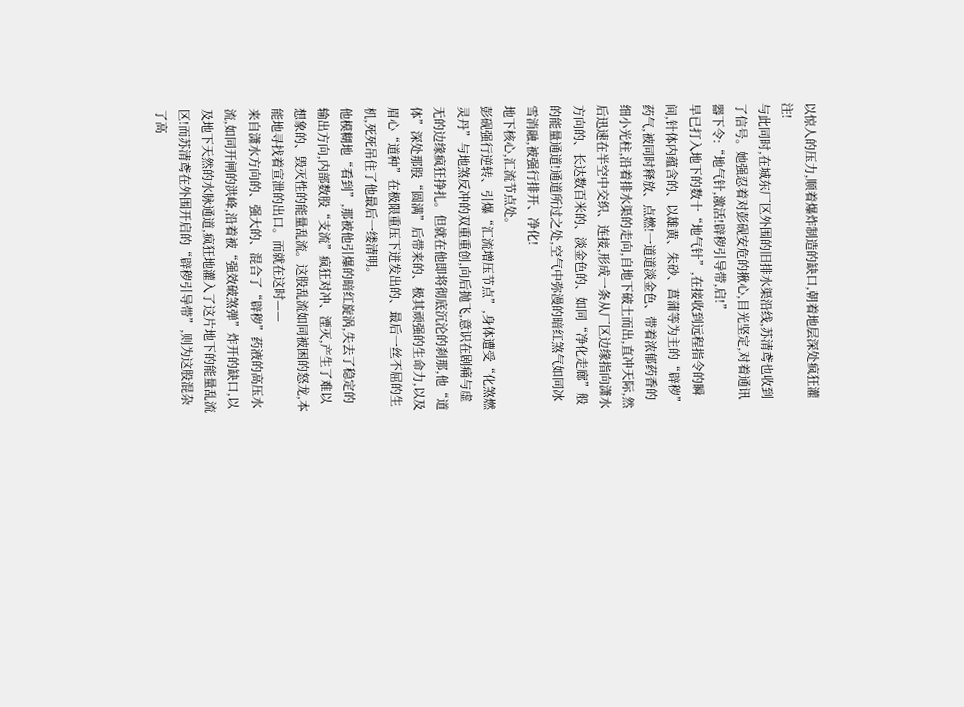以惊人的压力,顺着爆炸制造的缺口,朝着地层深处疯狂灌注!
与此同时,在城东厂区外围的旧排水渠沿线,苏清鸢也收到了信号。她强忍着对彭砚安危的揪心,目光坚定,对着通讯器下令:“地气针,激活!辟秽引导带,启!”
早已打入地下的数十“地气针”,在接收到远程指令的瞬间,针体内蕴含的、以雄黄、朱砂、菖蒲等为主的“辟秽”药气,被同时释放、点燃!一道道淡金色、带着浓郁药香的细小光柱,沿着排水渠的走向,自地下破土而出,直冲天际,然后迅速在半空中交织、连接,形成一条从厂区边缘指向潇水方向的、长达数百米的、淡金色的、如同“净化走廊”般的能量通道!通道所过之处,空气中弥漫的暗红煞气如同冰雪消融,被强行排开、净化!
地下核心,汇流节点处。
彭砚强行逆转、引爆“汇流增压节点”,身体遭受“化煞燃灵丹”与地煞反冲的双重重创,向后抛飞,意识在剧痛与虚无的边缘疯狂挣扎。但就在他即将彻底沉沦的刹那,他“道体”深处那股“圆满”后带来的、极其顽强的生命力,以及眉心“道种”在极限重压下迸发出的、最后一丝不屈的生机,死死吊住了他最后一缕清明。
他模糊地“看到”,那被他引爆的暗红旋涡,失去了稳定的输出方向,内部数股“支流”疯狂对冲、湮灭,产生了难以想象的、毁灭性的能量乱流。这股乱流如同被困的怒龙,本能地寻找着宣泄的出口。而就在这时——
来自潇水方向的、强大的、混合了“辟秽”药液的高压水流,如同开闸的洪峰,沿着被“强效破煞弹”炸开的缺口,以及地下天然的水脉通道,疯狂地灌入了这片地下的能量乱流区!而苏清鸢在外围开启的“辟秽引导带”,则为这股混杂了高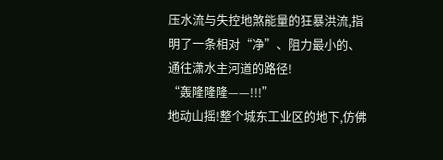压水流与失控地煞能量的狂暴洪流,指明了一条相对“净”、阻力最小的、通往潇水主河道的路径!
“轰隆隆隆——!!!”
地动山摇!整个城东工业区的地下,仿佛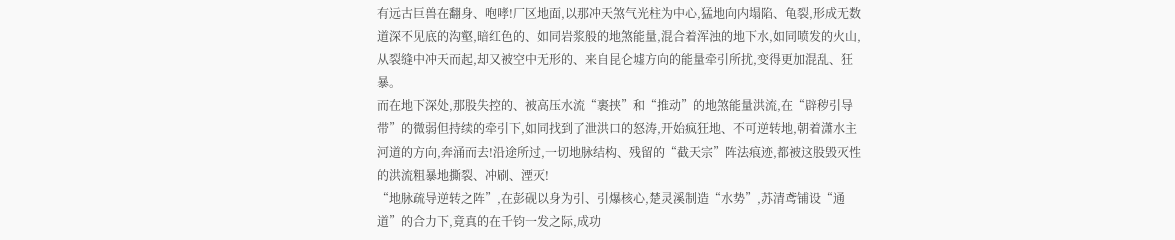有远古巨兽在翻身、咆哮!厂区地面,以那冲天煞气光柱为中心,猛地向内塌陷、龟裂,形成无数道深不见底的沟壑,暗红色的、如同岩浆般的地煞能量,混合着浑浊的地下水,如同喷发的火山,从裂缝中冲天而起,却又被空中无形的、来自昆仑墟方向的能量牵引所扰,变得更加混乱、狂暴。
而在地下深处,那股失控的、被高压水流“裹挟”和“推动”的地煞能量洪流,在“辟秽引导带”的微弱但持续的牵引下,如同找到了泄洪口的怒涛,开始疯狂地、不可逆转地,朝着潇水主河道的方向,奔涌而去!沿途所过,一切地脉结构、残留的“截天宗”阵法痕迹,都被这股毁灭性的洪流粗暴地撕裂、冲刷、湮灭!
“地脉疏导逆转之阵”,在彭砚以身为引、引爆核心,楚灵溪制造“水势”,苏清鸢铺设“通道”的合力下,竟真的在千钧一发之际,成功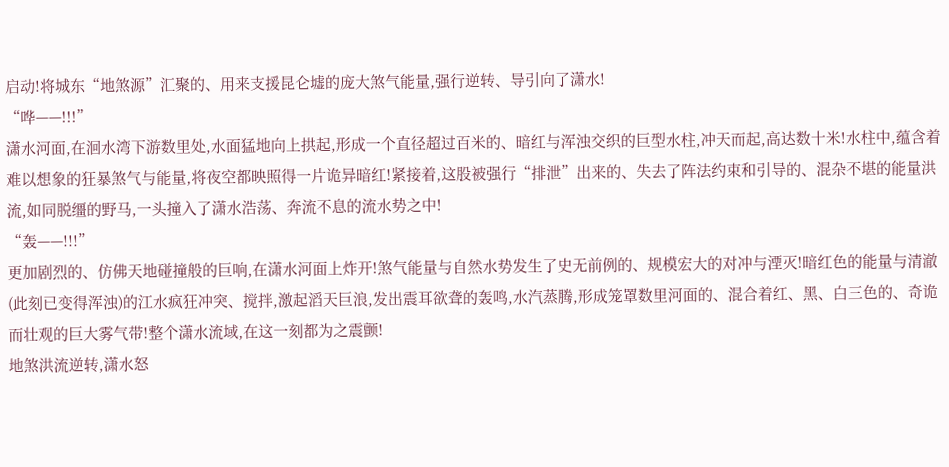启动!将城东“地煞源”汇聚的、用来支援昆仑墟的庞大煞气能量,强行逆转、导引向了潇水!
“哗——!!!”
潇水河面,在洄水湾下游数里处,水面猛地向上拱起,形成一个直径超过百米的、暗红与浑浊交织的巨型水柱,冲天而起,高达数十米!水柱中,蕴含着难以想象的狂暴煞气与能量,将夜空都映照得一片诡异暗红!紧接着,这股被强行“排泄”出来的、失去了阵法约束和引导的、混杂不堪的能量洪流,如同脱缰的野马,一头撞入了潇水浩荡、奔流不息的流水势之中!
“轰——!!!”
更加剧烈的、仿佛天地碰撞般的巨响,在潇水河面上炸开!煞气能量与自然水势发生了史无前例的、规模宏大的对冲与湮灭!暗红色的能量与清澈(此刻已变得浑浊)的江水疯狂冲突、搅拌,激起滔天巨浪,发出震耳欲聋的轰鸣,水汽蒸腾,形成笼罩数里河面的、混合着红、黑、白三色的、奇诡而壮观的巨大雾气带!整个潇水流域,在这一刻都为之震颤!
地煞洪流逆转,潇水怒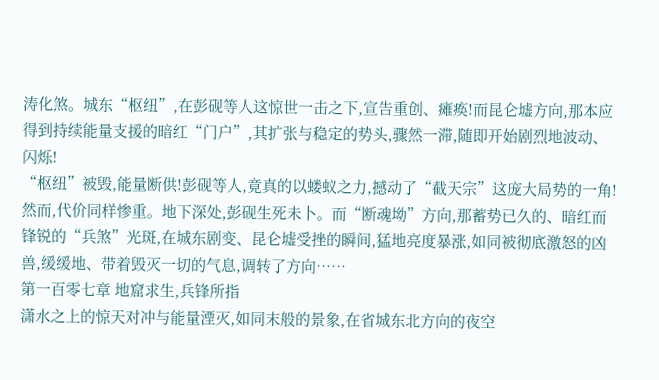涛化煞。城东“枢纽”,在彭砚等人这惊世一击之下,宣告重创、瘫痪!而昆仑墟方向,那本应得到持续能量支援的暗红“门户”,其扩张与稳定的势头,骤然一滞,随即开始剧烈地波动、闪烁!
“枢纽”被毁,能量断供!彭砚等人,竟真的以蝼蚁之力,撼动了“截天宗”这庞大局势的一角!
然而,代价同样惨重。地下深处,彭砚生死未卜。而“断魂坳”方向,那蓄势已久的、暗红而锋锐的“兵煞”光斑,在城东剧变、昆仑墟受挫的瞬间,猛地亮度暴涨,如同被彻底激怒的凶兽,缓缓地、带着毁灭一切的气息,调转了方向……
第一百零七章 地窟求生,兵锋所指
潇水之上的惊天对冲与能量湮灭,如同末般的景象,在省城东北方向的夜空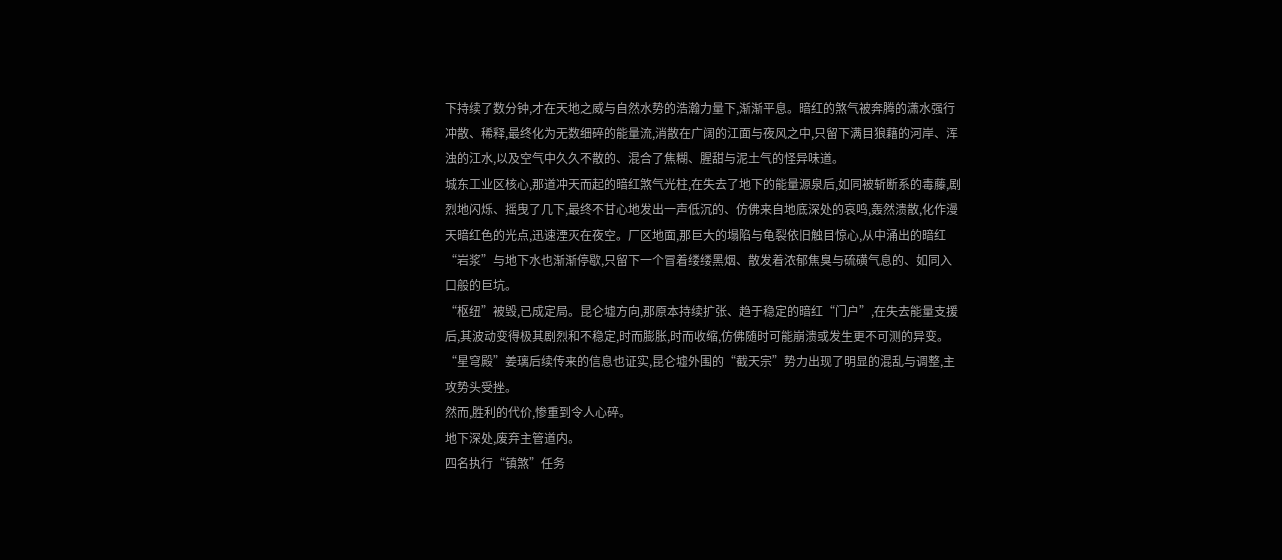下持续了数分钟,才在天地之威与自然水势的浩瀚力量下,渐渐平息。暗红的煞气被奔腾的潇水强行冲散、稀释,最终化为无数细碎的能量流,消散在广阔的江面与夜风之中,只留下满目狼藉的河岸、浑浊的江水,以及空气中久久不散的、混合了焦糊、腥甜与泥土气的怪异味道。
城东工业区核心,那道冲天而起的暗红煞气光柱,在失去了地下的能量源泉后,如同被斩断系的毒藤,剧烈地闪烁、摇曳了几下,最终不甘心地发出一声低沉的、仿佛来自地底深处的哀鸣,轰然溃散,化作漫天暗红色的光点,迅速湮灭在夜空。厂区地面,那巨大的塌陷与龟裂依旧触目惊心,从中涌出的暗红“岩浆”与地下水也渐渐停歇,只留下一个冒着缕缕黑烟、散发着浓郁焦臭与硫磺气息的、如同入口般的巨坑。
“枢纽”被毁,已成定局。昆仑墟方向,那原本持续扩张、趋于稳定的暗红“门户”,在失去能量支援后,其波动变得极其剧烈和不稳定,时而膨胀,时而收缩,仿佛随时可能崩溃或发生更不可测的异变。“星穹殿”姜璃后续传来的信息也证实,昆仑墟外围的“截天宗”势力出现了明显的混乱与调整,主攻势头受挫。
然而,胜利的代价,惨重到令人心碎。
地下深处,废弃主管道内。
四名执行“镇煞”任务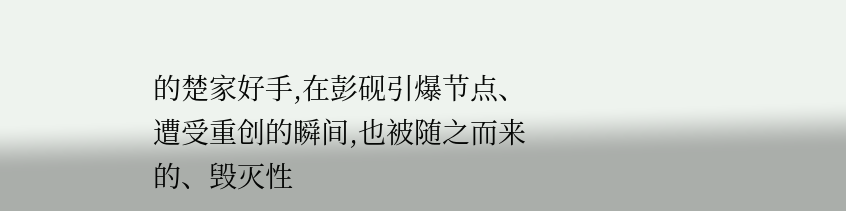的楚家好手,在彭砚引爆节点、遭受重创的瞬间,也被随之而来的、毁灭性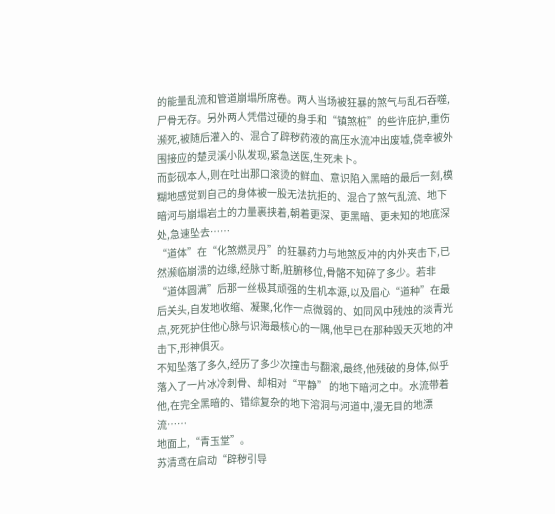的能量乱流和管道崩塌所席卷。两人当场被狂暴的煞气与乱石吞噬,尸骨无存。另外两人凭借过硬的身手和“镇煞桩”的些许庇护,重伤濒死,被随后灌入的、混合了辟秽药液的高压水流冲出废墟,侥幸被外围接应的楚灵溪小队发现,紧急送医,生死未卜。
而彭砚本人,则在吐出那口滚烫的鲜血、意识陷入黑暗的最后一刻,模糊地感觉到自己的身体被一股无法抗拒的、混合了煞气乱流、地下暗河与崩塌岩土的力量裹挟着,朝着更深、更黑暗、更未知的地底深处,急速坠去……
“道体”在“化煞燃灵丹”的狂暴药力与地煞反冲的内外夹击下,已然濒临崩溃的边缘,经脉寸断,脏腑移位,骨骼不知碎了多少。若非“道体圆满”后那一丝极其顽强的生机本源,以及眉心“道种”在最后关头,自发地收缩、凝聚,化作一点微弱的、如同风中残烛的淡青光点,死死护住他心脉与识海最核心的一隅,他早已在那种毁天灭地的冲击下,形神俱灭。
不知坠落了多久,经历了多少次撞击与翻滚,最终,他残破的身体,似乎落入了一片冰冷刺骨、却相对“平静” 的地下暗河之中。水流带着他,在完全黑暗的、错综复杂的地下溶洞与河道中,漫无目的地漂流……
地面上,“青玉堂”。
苏清鸢在启动“辟秽引导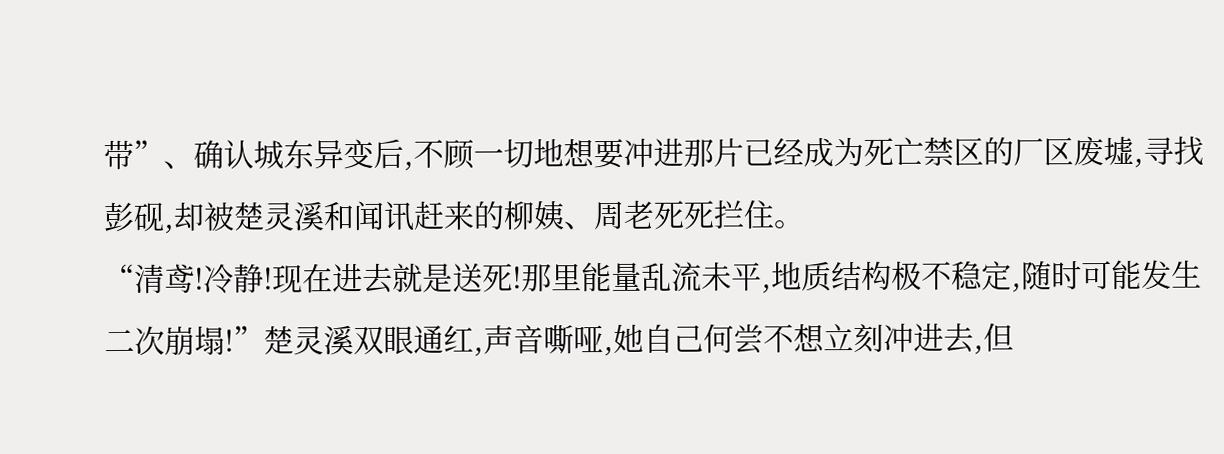带”、确认城东异变后,不顾一切地想要冲进那片已经成为死亡禁区的厂区废墟,寻找彭砚,却被楚灵溪和闻讯赶来的柳姨、周老死死拦住。
“清鸢!冷静!现在进去就是送死!那里能量乱流未平,地质结构极不稳定,随时可能发生二次崩塌!”楚灵溪双眼通红,声音嘶哑,她自己何尝不想立刻冲进去,但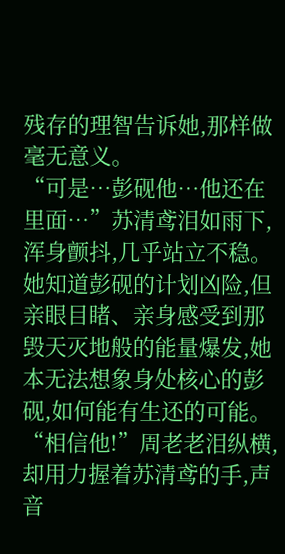残存的理智告诉她,那样做毫无意义。
“可是…彭砚他…他还在里面…”苏清鸢泪如雨下,浑身颤抖,几乎站立不稳。她知道彭砚的计划凶险,但亲眼目睹、亲身感受到那毁天灭地般的能量爆发,她本无法想象身处核心的彭砚,如何能有生还的可能。
“相信他!”周老老泪纵横,却用力握着苏清鸢的手,声音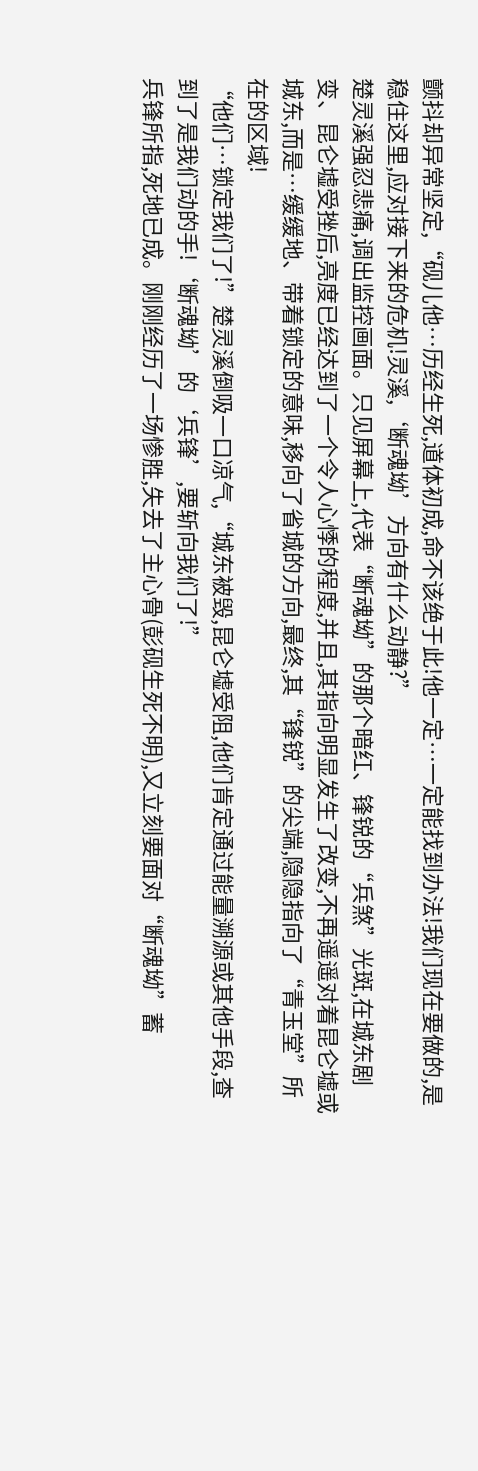颤抖却异常坚定,“砚儿他…历经生死,道体初成,命不该绝于此!他一定…一定能找到办法!我们现在要做的,是稳住这里,应对接下来的危机!灵溪,‘断魂坳’方向有什么动静?”
楚灵溪强忍悲痛,调出监控画面。只见屏幕上,代表“断魂坳”的那个暗红、锋锐的“兵煞”光斑,在城东剧变、昆仑墟受挫后,亮度已经达到了一个令人心悸的程度,并且,其指向明显发生了改变,不再遥遥对着昆仑墟或城东,而是…缓缓地、带着锁定的意味,移向了省城的方向,最终,其“锋锐”的尖端,隐隐指向了“青玉堂”所在的区域!
“他们…锁定我们了!”楚灵溪倒吸一口凉气,“城东被毁,昆仑墟受阻,他们肯定通过能量溯源或其他手段,查到了是我们动的手!‘断魂坳’的‘兵锋’,要斩向我们了!”
兵锋所指,死地已成。刚刚经历了一场惨胜,失去了主心骨(彭砚生死不明),又立刻要面对“断魂坳”蓄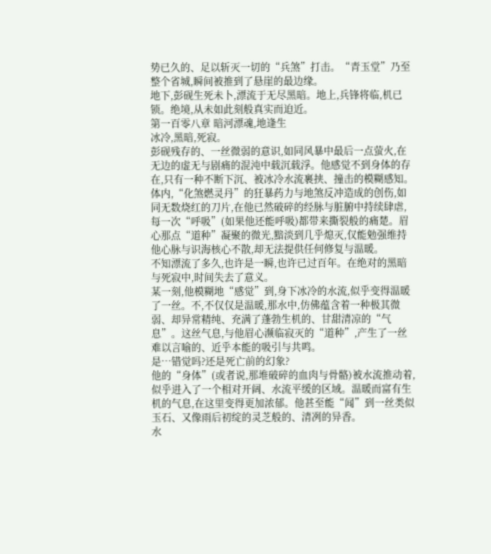势已久的、足以斩灭一切的“兵煞”打击。“青玉堂”乃至整个省城,瞬间被推到了悬崖的最边缘。
地下,彭砚生死未卜,漂流于无尽黑暗。地上,兵锋将临,机已锁。绝境,从未如此刻般真实而迫近。
第一百零八章 暗河漂魂,地逢生
冰冷,黑暗,死寂。
彭砚残存的、一丝微弱的意识,如同风暴中最后一点萤火,在无边的虚无与剧痛的混沌中载沉载浮。他感觉不到身体的存在,只有一种不断下沉、被冰冷水流裹挟、撞击的模糊感知。体内,“化煞燃灵丹”的狂暴药力与地煞反冲造成的创伤,如同无数烧红的刀片,在他已然破碎的经脉与脏腑中持续肆虐,每一次“呼吸”(如果他还能呼吸)都带来撕裂般的痛楚。眉心那点“道种”凝聚的微光,黯淡到几乎熄灭,仅能勉强维持他心脉与识海核心不散,却无法提供任何修复与温暖。
不知漂流了多久,也许是一瞬,也许已过百年。在绝对的黑暗与死寂中,时间失去了意义。
某一刻,他模糊地“感觉”到,身下冰冷的水流,似乎变得温暖了一丝。不,不仅仅是温暖,那水中,仿佛蕴含着一种极其微弱、却异常精纯、充满了蓬勃生机的、甘甜清凉的“气息”。这丝气息,与他眉心濒临寂灭的“道种”,产生了一丝难以言喻的、近乎本能的吸引与共鸣。
是…错觉吗?还是死亡前的幻象?
他的“身体”(或者说,那堆破碎的血肉与骨骼)被水流推动着,似乎进入了一个相对开阔、水流平缓的区域。温暖而富有生机的气息,在这里变得更加浓郁。他甚至能“闻”到一丝类似玉石、又像雨后初绽的灵芝般的、清冽的异香。
水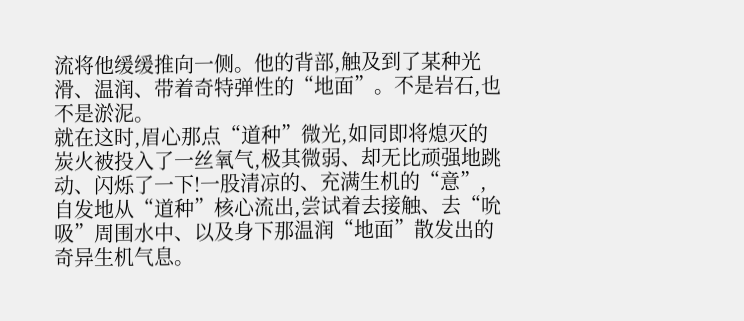流将他缓缓推向一侧。他的背部,触及到了某种光滑、温润、带着奇特弹性的“地面”。不是岩石,也不是淤泥。
就在这时,眉心那点“道种”微光,如同即将熄灭的炭火被投入了一丝氧气,极其微弱、却无比顽强地跳动、闪烁了一下!一股清凉的、充满生机的“意”,自发地从“道种”核心流出,尝试着去接触、去“吮吸”周围水中、以及身下那温润“地面”散发出的奇异生机气息。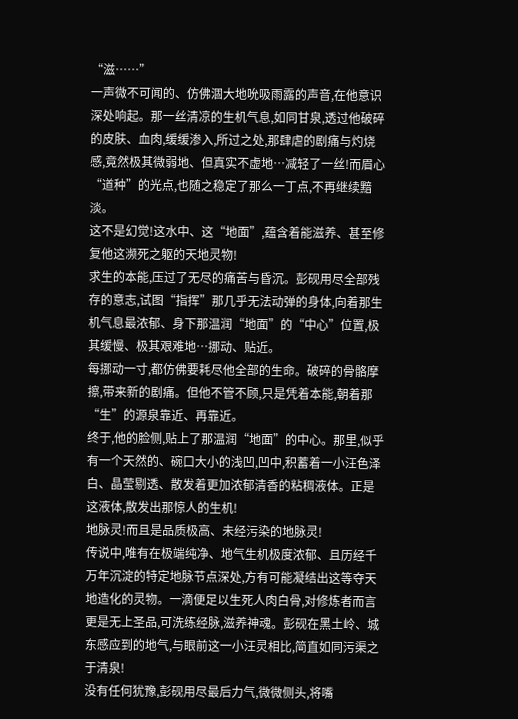“滋……”
一声微不可闻的、仿佛涸大地吮吸雨露的声音,在他意识深处响起。那一丝清凉的生机气息,如同甘泉,透过他破碎的皮肤、血肉,缓缓渗入,所过之处,那肆虐的剧痛与灼烧感,竟然极其微弱地、但真实不虚地…减轻了一丝!而眉心“道种”的光点,也随之稳定了那么一丁点,不再继续黯淡。
这不是幻觉!这水中、这“地面”,蕴含着能滋养、甚至修复他这濒死之躯的天地灵物!
求生的本能,压过了无尽的痛苦与昏沉。彭砚用尽全部残存的意志,试图“指挥”那几乎无法动弹的身体,向着那生机气息最浓郁、身下那温润“地面”的“中心”位置,极其缓慢、极其艰难地…挪动、贴近。
每挪动一寸,都仿佛要耗尽他全部的生命。破碎的骨骼摩擦,带来新的剧痛。但他不管不顾,只是凭着本能,朝着那“生”的源泉靠近、再靠近。
终于,他的脸侧,贴上了那温润“地面”的中心。那里,似乎有一个天然的、碗口大小的浅凹,凹中,积蓄着一小汪色泽白、晶莹剔透、散发着更加浓郁清香的粘稠液体。正是这液体,散发出那惊人的生机!
地脉灵!而且是品质极高、未经污染的地脉灵!
传说中,唯有在极端纯净、地气生机极度浓郁、且历经千万年沉淀的特定地脉节点深处,方有可能凝结出这等夺天地造化的灵物。一滴便足以生死人肉白骨,对修炼者而言更是无上圣品,可洗练经脉,滋养神魂。彭砚在黑土岭、城东感应到的地气,与眼前这一小汪灵相比,简直如同污渠之于清泉!
没有任何犹豫,彭砚用尽最后力气,微微侧头,将嘴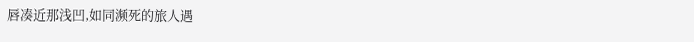唇凑近那浅凹,如同濒死的旅人遇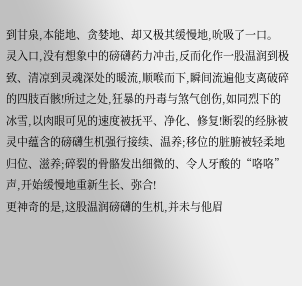到甘泉,本能地、贪婪地、却又极其缓慢地,吮吸了一口。
灵入口,没有想象中的磅礴药力冲击,反而化作一股温润到极致、清凉到灵魂深处的暖流,顺喉而下,瞬间流遍他支离破碎的四肢百骸!所过之处,狂暴的丹毒与煞气创伤,如同烈下的冰雪,以肉眼可见的速度被抚平、净化、修复!断裂的经脉被灵中蕴含的磅礴生机强行接续、温养;移位的脏腑被轻柔地归位、滋养;碎裂的骨骼发出细微的、令人牙酸的“咯咯”声,开始缓慢地重新生长、弥合!
更神奇的是,这股温润磅礴的生机,并未与他眉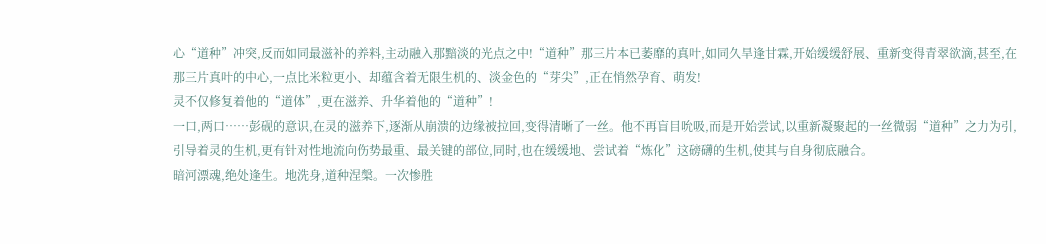心“道种”冲突,反而如同最滋补的养料,主动融入那黯淡的光点之中!“道种”那三片本已萎靡的真叶,如同久旱逢甘霖,开始缓缓舒展、重新变得青翠欲滴,甚至,在那三片真叶的中心,一点比米粒更小、却蕴含着无限生机的、淡金色的“芽尖”,正在悄然孕育、萌发!
灵不仅修复着他的“道体”,更在滋养、升华着他的“道种”!
一口,两口……彭砚的意识,在灵的滋养下,逐渐从崩溃的边缘被拉回,变得清晰了一丝。他不再盲目吮吸,而是开始尝试,以重新凝聚起的一丝微弱“道种”之力为引,引导着灵的生机,更有针对性地流向伤势最重、最关键的部位,同时,也在缓缓地、尝试着“炼化”这磅礴的生机,使其与自身彻底融合。
暗河漂魂,绝处逢生。地洗身,道种涅槃。一次惨胜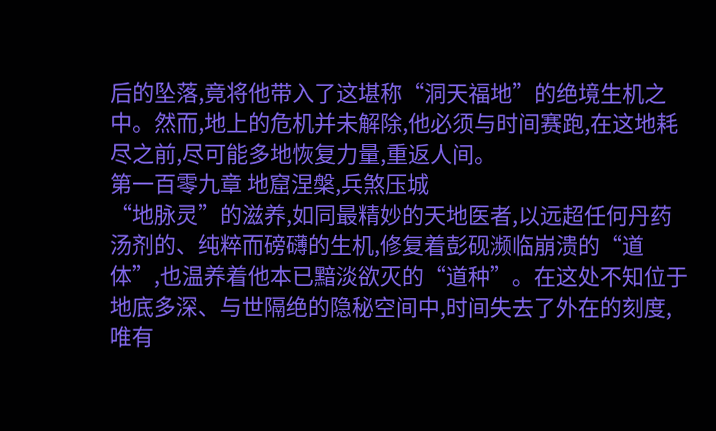后的坠落,竟将他带入了这堪称“洞天福地”的绝境生机之中。然而,地上的危机并未解除,他必须与时间赛跑,在这地耗尽之前,尽可能多地恢复力量,重返人间。
第一百零九章 地窟涅槃,兵煞压城
“地脉灵”的滋养,如同最精妙的天地医者,以远超任何丹药汤剂的、纯粹而磅礴的生机,修复着彭砚濒临崩溃的“道体”,也温养着他本已黯淡欲灭的“道种”。在这处不知位于地底多深、与世隔绝的隐秘空间中,时间失去了外在的刻度,唯有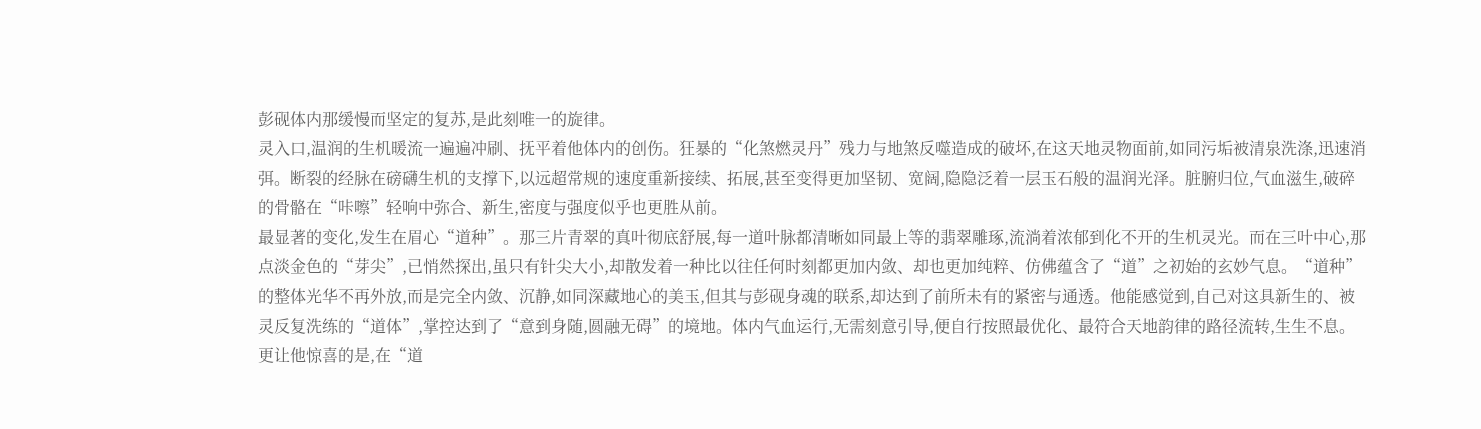彭砚体内那缓慢而坚定的复苏,是此刻唯一的旋律。
灵入口,温润的生机暖流一遍遍冲刷、抚平着他体内的创伤。狂暴的“化煞燃灵丹”残力与地煞反噬造成的破坏,在这天地灵物面前,如同污垢被清泉洗涤,迅速消弭。断裂的经脉在磅礴生机的支撑下,以远超常规的速度重新接续、拓展,甚至变得更加坚韧、宽阔,隐隐泛着一层玉石般的温润光泽。脏腑归位,气血滋生,破碎的骨骼在“咔嚓”轻响中弥合、新生,密度与强度似乎也更胜从前。
最显著的变化,发生在眉心“道种”。那三片青翠的真叶彻底舒展,每一道叶脉都清晰如同最上等的翡翠雕琢,流淌着浓郁到化不开的生机灵光。而在三叶中心,那点淡金色的“芽尖”,已悄然探出,虽只有针尖大小,却散发着一种比以往任何时刻都更加内敛、却也更加纯粹、仿佛蕴含了“道”之初始的玄妙气息。“道种”的整体光华不再外放,而是完全内敛、沉静,如同深藏地心的美玉,但其与彭砚身魂的联系,却达到了前所未有的紧密与通透。他能感觉到,自己对这具新生的、被灵反复洗练的“道体”,掌控达到了“意到身随,圆融无碍”的境地。体内气血运行,无需刻意引导,便自行按照最优化、最符合天地韵律的路径流转,生生不息。
更让他惊喜的是,在“道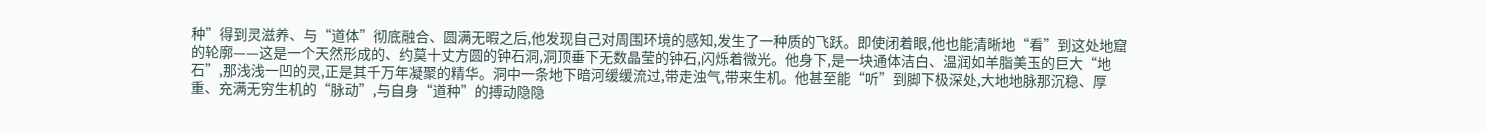种”得到灵滋养、与“道体”彻底融合、圆满无暇之后,他发现自己对周围环境的感知,发生了一种质的飞跃。即使闭着眼,他也能清晰地“看”到这处地窟的轮廓——这是一个天然形成的、约莫十丈方圆的钟石洞,洞顶垂下无数晶莹的钟石,闪烁着微光。他身下,是一块通体洁白、温润如羊脂美玉的巨大“地石”,那浅浅一凹的灵,正是其千万年凝聚的精华。洞中一条地下暗河缓缓流过,带走浊气,带来生机。他甚至能“听”到脚下极深处,大地地脉那沉稳、厚重、充满无穷生机的“脉动”,与自身“道种”的搏动隐隐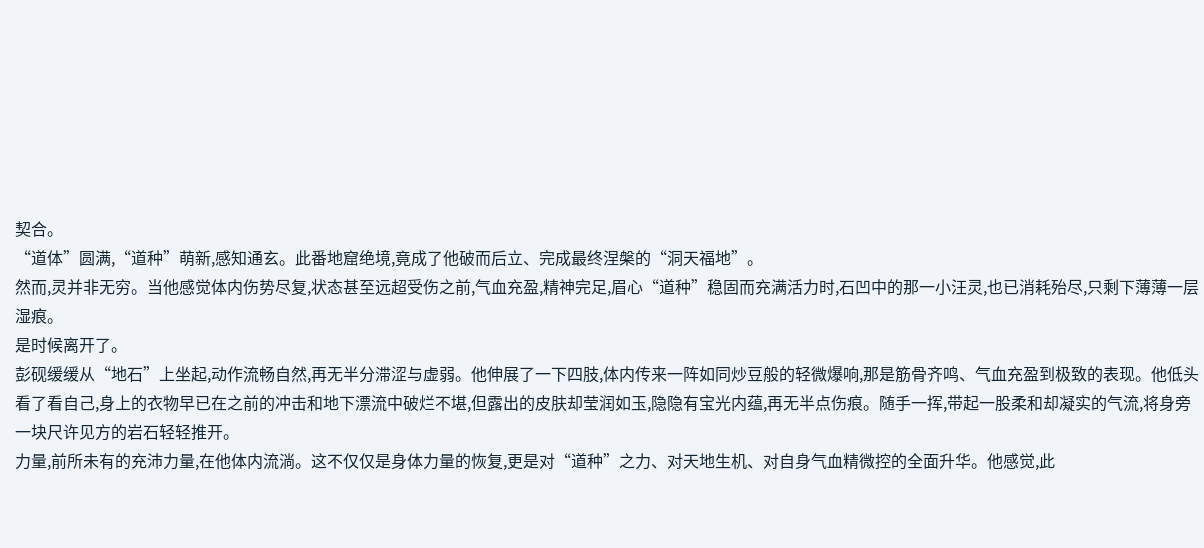契合。
“道体”圆满,“道种”萌新,感知通玄。此番地窟绝境,竟成了他破而后立、完成最终涅槃的“洞天福地”。
然而,灵并非无穷。当他感觉体内伤势尽复,状态甚至远超受伤之前,气血充盈,精神完足,眉心“道种”稳固而充满活力时,石凹中的那一小汪灵,也已消耗殆尽,只剩下薄薄一层湿痕。
是时候离开了。
彭砚缓缓从“地石”上坐起,动作流畅自然,再无半分滞涩与虚弱。他伸展了一下四肢,体内传来一阵如同炒豆般的轻微爆响,那是筋骨齐鸣、气血充盈到极致的表现。他低头看了看自己,身上的衣物早已在之前的冲击和地下漂流中破烂不堪,但露出的皮肤却莹润如玉,隐隐有宝光内蕴,再无半点伤痕。随手一挥,带起一股柔和却凝实的气流,将身旁一块尺许见方的岩石轻轻推开。
力量,前所未有的充沛力量,在他体内流淌。这不仅仅是身体力量的恢复,更是对“道种”之力、对天地生机、对自身气血精微控的全面升华。他感觉,此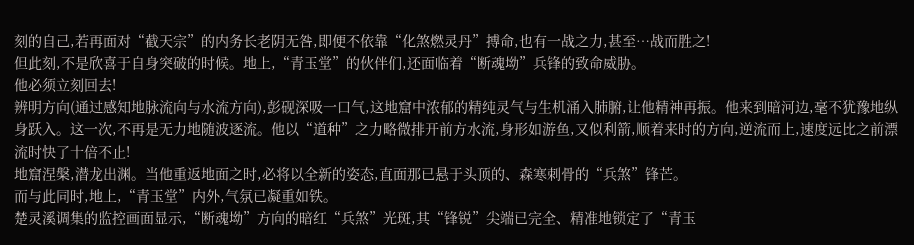刻的自己,若再面对“截天宗”的内务长老阴无咎,即便不依靠“化煞燃灵丹”搏命,也有一战之力,甚至…战而胜之!
但此刻,不是欣喜于自身突破的时候。地上,“青玉堂”的伙伴们,还面临着“断魂坳”兵锋的致命威胁。
他必须立刻回去!
辨明方向(通过感知地脉流向与水流方向),彭砚深吸一口气,这地窟中浓郁的精纯灵气与生机涌入肺腑,让他精神再振。他来到暗河边,毫不犹豫地纵身跃入。这一次,不再是无力地随波逐流。他以“道种”之力略微排开前方水流,身形如游鱼,又似利箭,顺着来时的方向,逆流而上,速度远比之前漂流时快了十倍不止!
地窟涅槃,潜龙出渊。当他重返地面之时,必将以全新的姿态,直面那已悬于头顶的、森寒刺骨的“兵煞”锋芒。
而与此同时,地上,“青玉堂”内外,气氛已凝重如铁。
楚灵溪调集的监控画面显示,“断魂坳”方向的暗红“兵煞”光斑,其“锋锐”尖端已完全、精准地锁定了“青玉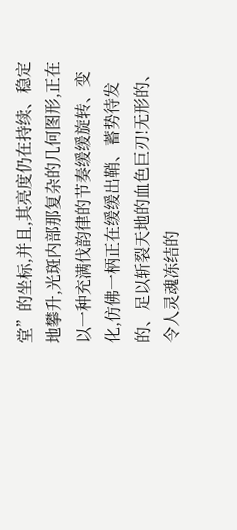堂”的坐标,并且,其亮度仍在持续、稳定地攀升,光斑内部那复杂的几何图形,正在以一种充满伐韵律的节奏缓缓旋转、变化,仿佛一柄正在缓缓出鞘、蓄势待发的、足以斩裂天地的血色巨刃!无形的、令人灵魂冻结的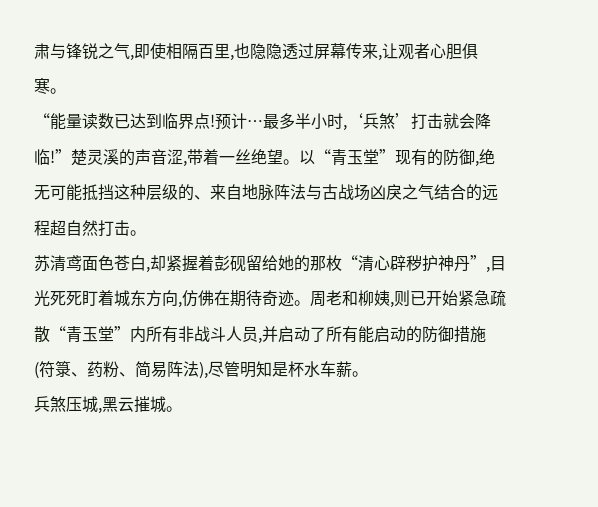肃与锋锐之气,即使相隔百里,也隐隐透过屏幕传来,让观者心胆俱寒。
“能量读数已达到临界点!预计…最多半小时,‘兵煞’打击就会降临!”楚灵溪的声音涩,带着一丝绝望。以“青玉堂”现有的防御,绝无可能抵挡这种层级的、来自地脉阵法与古战场凶戾之气结合的远程超自然打击。
苏清鸢面色苍白,却紧握着彭砚留给她的那枚“清心辟秽护神丹”,目光死死盯着城东方向,仿佛在期待奇迹。周老和柳姨,则已开始紧急疏散“青玉堂”内所有非战斗人员,并启动了所有能启动的防御措施(符箓、药粉、简易阵法),尽管明知是杯水车薪。
兵煞压城,黑云摧城。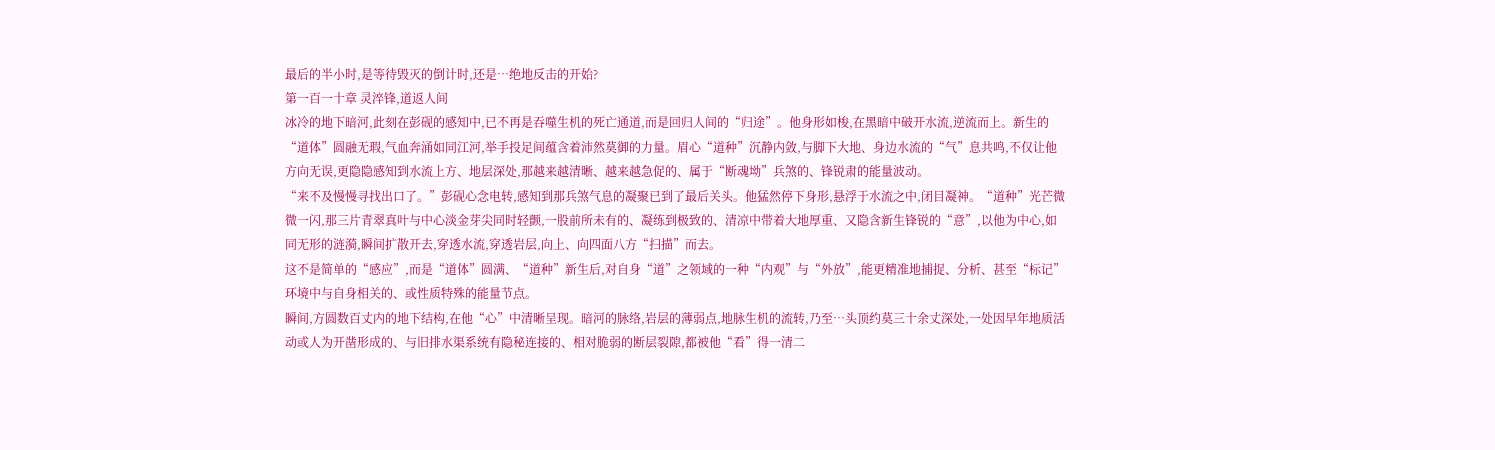最后的半小时,是等待毁灭的倒计时,还是…绝地反击的开始?
第一百一十章 灵淬锋,道返人间
冰冷的地下暗河,此刻在彭砚的感知中,已不再是吞噬生机的死亡通道,而是回归人间的“归途”。他身形如梭,在黑暗中破开水流,逆流而上。新生的“道体”圆融无瑕,气血奔涌如同江河,举手投足间蕴含着沛然莫御的力量。眉心“道种”沉静内敛,与脚下大地、身边水流的“气”息共鸣,不仅让他方向无误,更隐隐感知到水流上方、地层深处,那越来越清晰、越来越急促的、属于“断魂坳”兵煞的、锋锐肃的能量波动。
“来不及慢慢寻找出口了。”彭砚心念电转,感知到那兵煞气息的凝聚已到了最后关头。他猛然停下身形,悬浮于水流之中,闭目凝神。“道种”光芒微微一闪,那三片青翠真叶与中心淡金芽尖同时轻颤,一股前所未有的、凝练到极致的、清凉中带着大地厚重、又隐含新生锋锐的“意”,以他为中心,如同无形的涟漪,瞬间扩散开去,穿透水流,穿透岩层,向上、向四面八方“扫描”而去。
这不是简单的“感应”,而是“道体”圆满、“道种”新生后,对自身“道”之领域的一种“内观”与“外放”,能更精准地捕捉、分析、甚至“标记”环境中与自身相关的、或性质特殊的能量节点。
瞬间,方圆数百丈内的地下结构,在他“心”中清晰呈现。暗河的脉络,岩层的薄弱点,地脉生机的流转,乃至…头顶约莫三十余丈深处,一处因早年地质活动或人为开凿形成的、与旧排水渠系统有隐秘连接的、相对脆弱的断层裂隙,都被他“看”得一清二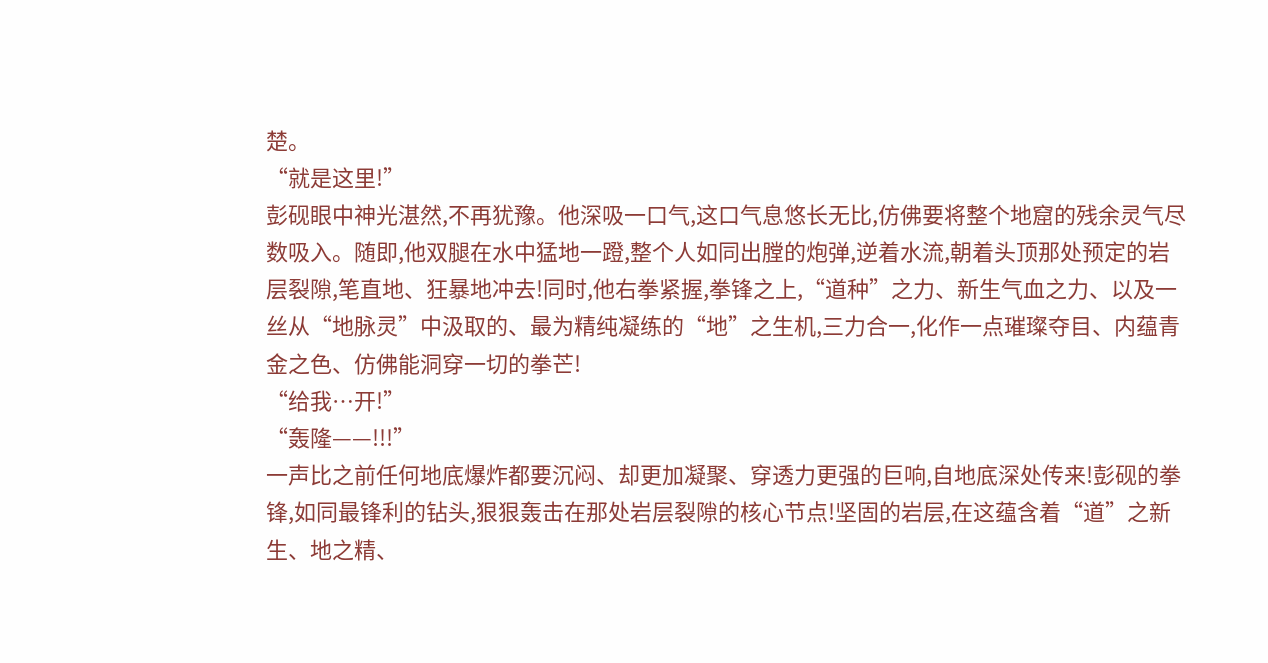楚。
“就是这里!”
彭砚眼中神光湛然,不再犹豫。他深吸一口气,这口气息悠长无比,仿佛要将整个地窟的残余灵气尽数吸入。随即,他双腿在水中猛地一蹬,整个人如同出膛的炮弹,逆着水流,朝着头顶那处预定的岩层裂隙,笔直地、狂暴地冲去!同时,他右拳紧握,拳锋之上,“道种”之力、新生气血之力、以及一丝从“地脉灵”中汲取的、最为精纯凝练的“地”之生机,三力合一,化作一点璀璨夺目、内蕴青金之色、仿佛能洞穿一切的拳芒!
“给我…开!”
“轰隆——!!!”
一声比之前任何地底爆炸都要沉闷、却更加凝聚、穿透力更强的巨响,自地底深处传来!彭砚的拳锋,如同最锋利的钻头,狠狠轰击在那处岩层裂隙的核心节点!坚固的岩层,在这蕴含着“道”之新生、地之精、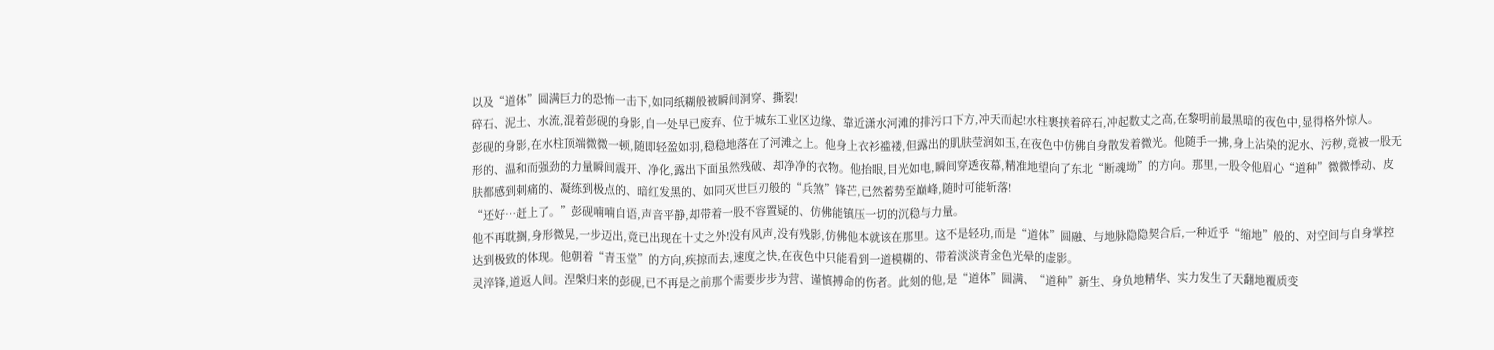以及“道体”圆满巨力的恐怖一击下,如同纸糊般被瞬间洞穿、撕裂!
碎石、泥土、水流,混着彭砚的身影,自一处早已废弃、位于城东工业区边缘、靠近潇水河滩的排污口下方,冲天而起!水柱裹挟着碎石,冲起数丈之高,在黎明前最黑暗的夜色中,显得格外惊人。
彭砚的身影,在水柱顶端微微一顿,随即轻盈如羽,稳稳地落在了河滩之上。他身上衣衫褴褛,但露出的肌肤莹润如玉,在夜色中仿佛自身散发着微光。他随手一拂,身上沾染的泥水、污秽,竟被一股无形的、温和而强劲的力量瞬间震开、净化,露出下面虽然残破、却净净的衣物。他抬眼,目光如电,瞬间穿透夜幕,精准地望向了东北“断魂坳”的方向。那里,一股令他眉心“道种”微微悸动、皮肤都感到刺痛的、凝练到极点的、暗红发黑的、如同灭世巨刃般的“兵煞”锋芒,已然蓄势至巅峰,随时可能斩落!
“还好…赶上了。”彭砚喃喃自语,声音平静,却带着一股不容置疑的、仿佛能镇压一切的沉稳与力量。
他不再耽搁,身形微晃,一步迈出,竟已出现在十丈之外!没有风声,没有残影,仿佛他本就该在那里。这不是轻功,而是“道体”圆融、与地脉隐隐契合后,一种近乎“缩地”般的、对空间与自身掌控达到极致的体现。他朝着“青玉堂”的方向,疾掠而去,速度之快,在夜色中只能看到一道模糊的、带着淡淡青金色光晕的虚影。
灵淬锋,道返人间。涅槃归来的彭砚,已不再是之前那个需要步步为营、谨慎搏命的伤者。此刻的他,是“道体”圆满、“道种”新生、身负地精华、实力发生了天翻地覆质变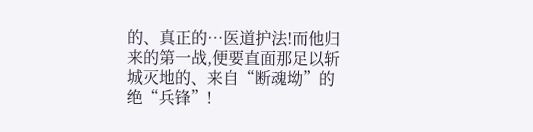的、真正的…医道护法!而他归来的第一战,便要直面那足以斩城灭地的、来自“断魂坳”的绝“兵锋”!